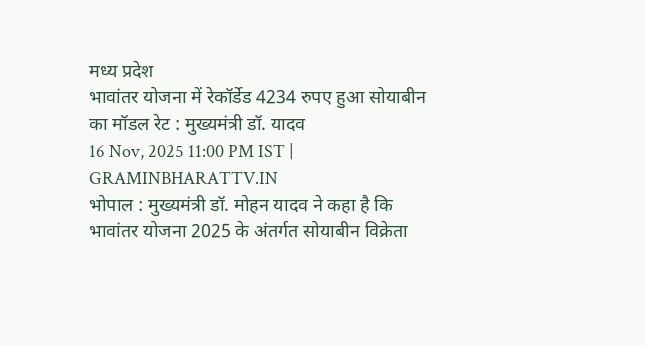मध्य प्रदेश
भावांतर योजना में रेकॉर्डेड 4234 रुपए हुआ सोयाबीन का मॉडल रेट : मुख्यमंत्री डॉ. यादव
16 Nov, 2025 11:00 PM IST | GRAMINBHARATTV.IN
भोपाल : मुख्यमंत्री डॉ. मोहन यादव ने कहा है कि भावांतर योजना 2025 के अंतर्गत सोयाबीन विक्रेता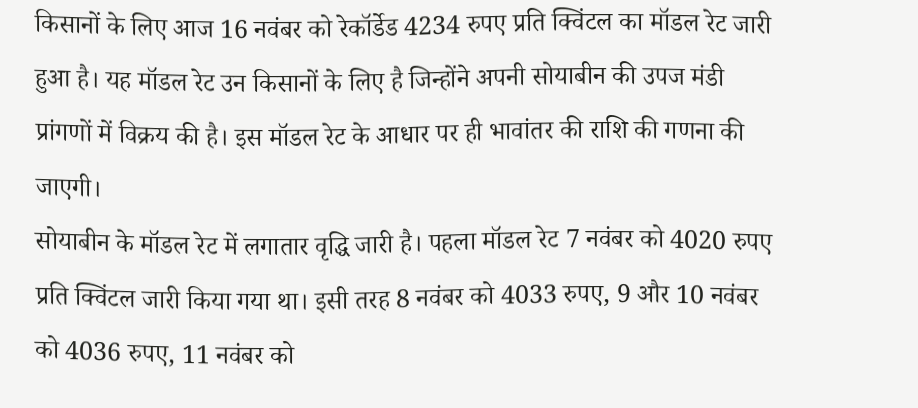किसानों के लिए आज 16 नवंबर को रेकॉर्डेड 4234 रुपए प्रति क्विंटल का मॉडल रेट जारी हुआ है। यह मॉडल रेट उन किसानों के लिए है जिन्होंने अपनी सोयाबीन की उपज मंडी प्रांगणों में विक्रय की है। इस मॉडल रेट के आधार पर ही भावांतर की राशि की गणना की जाएगी।
सोयाबीन के मॉडल रेट में लगातार वृद्धि जारी है। पहला मॉडल रेट 7 नवंबर को 4020 रुपए प्रति क्विंटल जारी किया गया था। इसी तरह 8 नवंबर को 4033 रुपए, 9 और 10 नवंबर को 4036 रुपए, 11 नवंबर को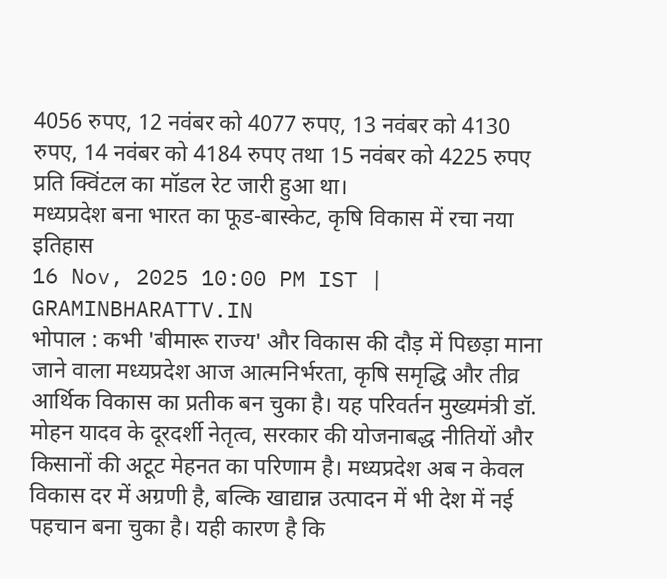4056 रुपए, 12 नवंबर को 4077 रुपए, 13 नवंबर को 4130 रुपए, 14 नवंबर को 4184 रुपए तथा 15 नवंबर को 4225 रुपए प्रति क्विंटल का मॉडल रेट जारी हुआ था।
मध्यप्रदेश बना भारत का फूड-बास्केट, कृषि विकास में रचा नया इतिहास
16 Nov, 2025 10:00 PM IST | GRAMINBHARATTV.IN
भोपाल : कभी 'बीमारू राज्य' और विकास की दौड़ में पिछड़ा माना जाने वाला मध्यप्रदेश आज आत्मनिर्भरता, कृषि समृद्धि और तीव्र आर्थिक विकास का प्रतीक बन चुका है। यह परिवर्तन मुख्यमंत्री डॉ. मोहन यादव के दूरदर्शी नेतृत्व, सरकार की योजनाबद्ध नीतियों और किसानों की अटूट मेहनत का परिणाम है। मध्यप्रदेश अब न केवल विकास दर में अग्रणी है, बल्कि खाद्यान्न उत्पादन में भी देश में नई पहचान बना चुका है। यही कारण है कि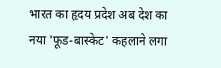भारत का हृदय प्रदेश अब देश का नया 'फूड-बास्केट' कहलाने लगा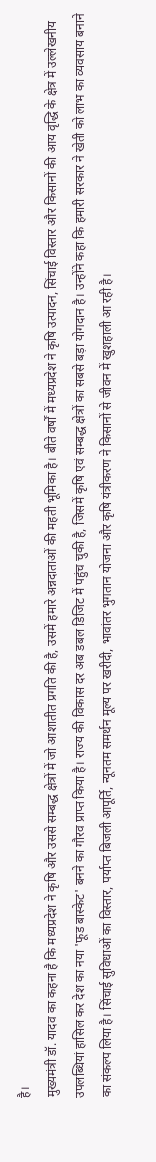है।
मुख्यमंत्री डॉ. यादव का कहना है कि मध्यप्रदेश ने कृषि और उससे सम्बद्ध क्षेत्रों में जो आशातीत प्रगति की है, उसमें हमारे अन्नदाताओं की महती भूमिका है। बीते वर्षों में मध्यप्रदेश ने कृषि उत्पादन, सिंचाई विस्तार और किसानों की आय वृद्धि के क्षेत्र में उल्लेखनीय उपलब्धियां हासिल कर देश का नया 'फूड बास्केट' बनने का गौरव प्राप्त किया है। राज्य की विकास दर अब डबल डिजिट में पहुंच चुकी है, जिसमें कृषि एवं सम्बद्ध क्षेत्रों का सबसे बड़ा योगदान है। उन्होंने कहा कि हमारी सरकार ने खेती को लाभ का व्यवसाय बनाने का संकल्प लिया है। सिंचाई सुविधाओं का विस्तार, पर्याप्त बिजली आपूर्ति, न्यूनतम समर्थन मूल्य पर खरीदी, भावांतर भुगतान योजना और कृषि यंत्रीकरण ने किसानों से जीवन में खुशहाली आ रही है।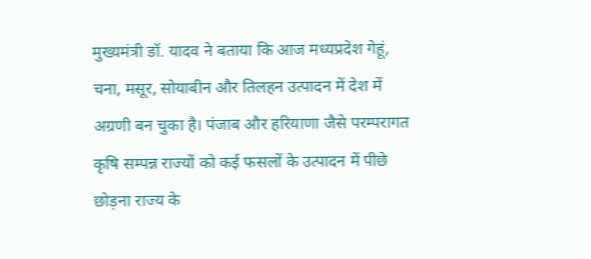मुख्यमंत्री डॉ. यादव ने बताया कि आज मध्यप्रदेश गेहूं, चना, मसूर, सोयाबीन और तिलहन उत्पादन में देश में अग्रणी बन चुका है। पंजाब और हरियाणा जैसे परम्परागत कृषि सम्पन्न राज्यों को कई फसलों के उत्पादन में पीछे छोड़ना राज्य के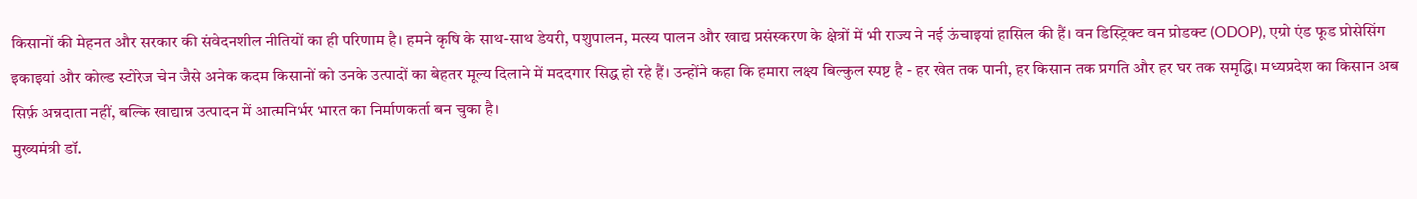किसानों की मेहनत और सरकार की संवेदनशील नीतियों का ही परिणाम है। हमने कृषि के साथ-साथ डेयरी, पशुपालन, मत्स्य पालन और खाद्य प्रसंस्करण के क्षेत्रों में भी राज्य ने नई ऊंचाइयां हासिल की हैं। वन डिस्ट्रिक्ट वन प्रोडक्ट (ODOP), एग्रो एंड फूड प्रोसेसिंग इकाइयां और कोल्ड स्टोरेज चेन जैसे अनेक कदम किसानों को उनके उत्पादों का बेहतर मूल्य दिलाने में मददगार सिद्ध हो रहे हैं। उन्होंने कहा कि हमारा लक्ष्य बिल्कुल स्पष्ट है - हर खेत तक पानी, हर किसान तक प्रगति और हर घर तक समृद्धि। मध्यप्रदेश का किसान अब सिर्फ़ अन्नदाता नहीं, बल्कि खाद्यान्न उत्पादन में आत्मनिर्भर भारत का निर्माणकर्ता बन चुका है।
मुख्यमंत्री डॉ.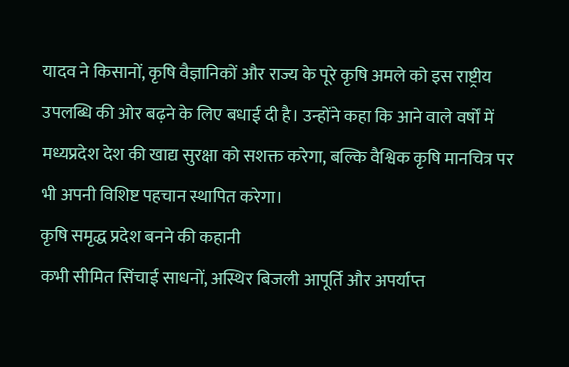यादव ने किसानों, कृषि वैज्ञानिकों और राज्य के पूरे कृषि अमले को इस राष्ट्रीय उपलब्धि की ओर बढ़ने के लिए बधाई दी है। उन्होंने कहा कि आने वाले वर्षों में मध्यप्रदेश देश की खाद्य सुरक्षा को सशक्त करेगा, बल्कि वैश्विक कृषि मानचित्र पर भी अपनी विशिष्ट पहचान स्थापित करेगा।
कृषि समृद्ध प्रदेश बनने की कहानी
कभी सीमित सिंचाई साधनों, अस्थिर बिजली आपूर्ति और अपर्याप्त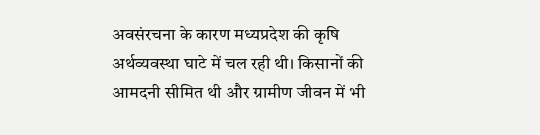अवसंरचना के कारण मध्यप्रदेश की कृषि अर्थव्यवस्था घाटे में चल रही थी। किसानों की आमदनी सीमित थी और ग्रामीण जीवन में भी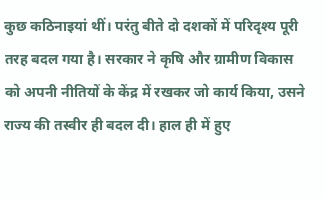कुछ कठिनाइयां थीं। परंतु बीते दो दशकों में परिदृश्य पूरी तरह बदल गया है। सरकार ने कृषि और ग्रामीण विकास को अपनी नीतियों के केंद्र में रखकर जो कार्य किया, उसने राज्य की तस्वीर ही बदल दी। हाल ही में हुए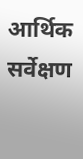आर्थिक सर्वेक्षण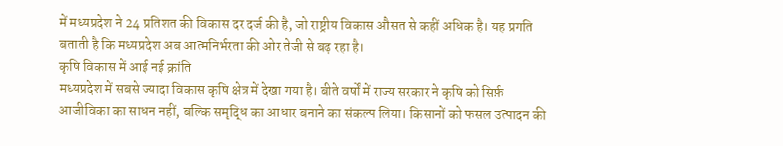में मध्यप्रदेश ने 24 प्रतिशत की विकास दर दर्ज की है, जो राष्ट्रीय विकास औसत से कहीं अधिक है। यह प्रगति बताती है कि मध्यप्रदेश अब आत्मनिर्भरता की ओर तेजी से बढ़ रहा है।
कृषि विकास में आई नई क्रांति
मध्यप्रदेश में सबसे ज्यादा विकास कृषि क्षेत्र में देखा गया है। बीते वर्षों में राज्य सरकार ने कृषि को सिर्फ़ आजीविका का साधन नहीं, बल्कि समृद्धि का आधार बनाने का संकल्प लिया। किसानों को फसल उत्पादन की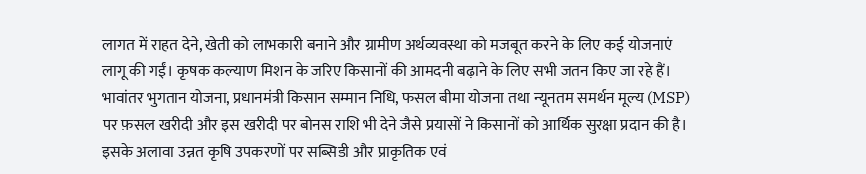लागत में राहत देने, खेती को लाभकारी बनाने और ग्रामीण अर्थव्यवस्था को मजबूत करने के लिए कई योजनाएं लागू की गईं। कृषक कल्याण मिशन के जरिए किसानों की आमदनी बढ़ाने के लिए सभी जतन किए जा रहे हैं। भावांतर भुगतान योजना, प्रधानमंत्री किसान सम्मान निधि, फसल बीमा योजना तथा न्यूनतम समर्थन मूल्य (MSP) पर फ़सल खरीदी और इस खरीदी पर बोनस राशि भी देने जैसे प्रयासों ने किसानों को आर्थिक सुरक्षा प्रदान की है। इसके अलावा उन्नत कृषि उपकरणों पर सब्सिडी और प्राकृतिक एवं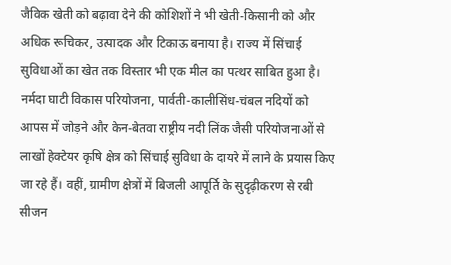जैविक खेती को बढ़ावा देने की कोशिशों ने भी खेती-किसानी को और अधिक रूचिकर, उत्पादक और टिकाऊ बनाया है। राज्य में सिंचाई सुविधाओं का खेत तक विस्तार भी एक मील का पत्थर साबित हुआ है। नर्मदा घाटी विकास परियोजना, पार्वती-कालीसिंध-चंबल नदियों को आपस में जोड़ने और केन-बेतवा राष्ट्रीय नदी लिंक जैसी परियोजनाओं से लाखों हेक्टेयर कृषि क्षेत्र को सिंचाई सुविधा के दायरे में लाने के प्रयास किए जा रहे हैं। वहीं, ग्रामीण क्षेत्रों में बिजली आपूर्ति के सुदृढ़ीकरण से रबी सीजन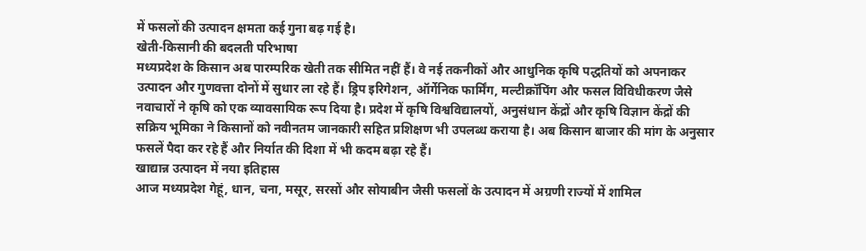में फसलों की उत्पादन क्षमता कई गुना बढ़ गई है।
खेती-किसानी की बदलती परिभाषा
मध्यप्रदेश के किसान अब पारम्परिक खेती तक सीमित नहीं हैं। वे नई तकनीकों और आधुनिक कृषि पद्धतियों को अपनाकर उत्पादन और गुणवत्ता दोनों में सुधार ला रहे हैं। ड्रिप इरिगेशन, ऑर्गेनिक फार्मिंग, मल्टीक्रॉपिंग और फसल विविधीकरण जैसे नवाचारों ने कृषि को एक व्यावसायिक रूप दिया है। प्रदेश में कृषि विश्वविद्यालयों, अनुसंधान केंद्रों और कृषि विज्ञान केंद्रों की सक्रिय भूमिका ने किसानों को नवीनतम जानकारी सहित प्रशिक्षण भी उपलब्ध कराया है। अब किसान बाजार की मांग के अनुसार फसलें पैदा कर रहे हैं और निर्यात की दिशा में भी कदम बढ़ा रहे हैं।
खाद्यान्न उत्पादन में नया इतिहास
आज मध्यप्रदेश गेहूं, धान, चना, मसूर, सरसों और सोयाबीन जैसी फसलों के उत्पादन में अग्रणी राज्यों में शामिल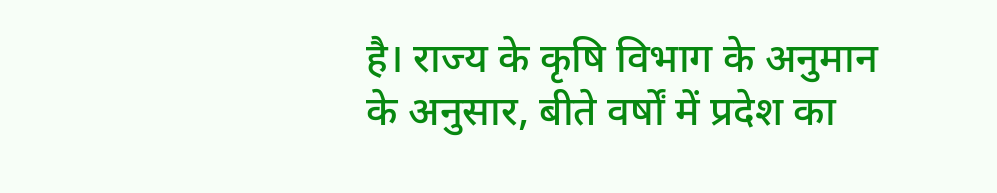है। राज्य के कृषि विभाग के अनुमान के अनुसार, बीते वर्षों में प्रदेश का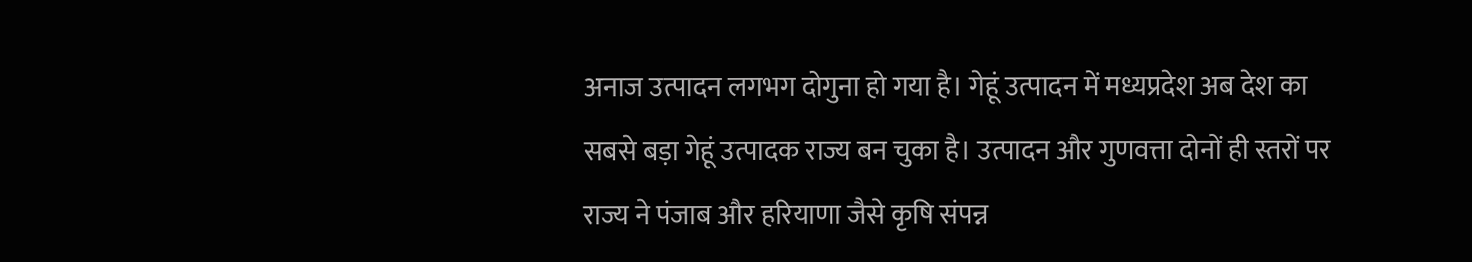अनाज उत्पादन लगभग दोगुना हो गया है। गेहूं उत्पादन में मध्यप्रदेश अब देश का सबसे बड़ा गेहूं उत्पादक राज्य बन चुका है। उत्पादन और गुणवत्ता दोनों ही स्तरों पर राज्य ने पंजाब और हरियाणा जैसे कृषि संपन्न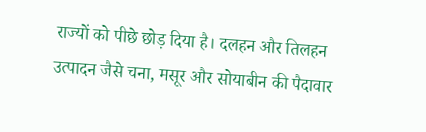राज्यों को पीछे छोड़ दिया है। दलहन और तिलहन उत्पादन जैसे चना, मसूर और सोयाबीन की पैदावार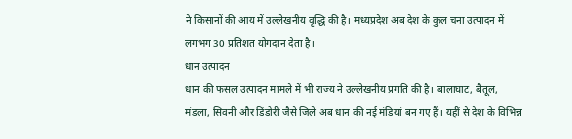ने किसानों की आय में उल्लेखनीय वृद्धि की है। मध्यप्रदेश अब देश के कुल चना उत्पादन में लगभग 30 प्रतिशत योगदान देता है।
धान उत्पादन
धान की फसल उत्पादन मामले में भी राज्य ने उल्लेखनीय प्रगति की है। बालाघाट, बैतूल, मंडला, सिवनी और डिंडोरी जैसे जिले अब धान की नई मंडियां बन गए हैं। यहीं से देश के विभिन्न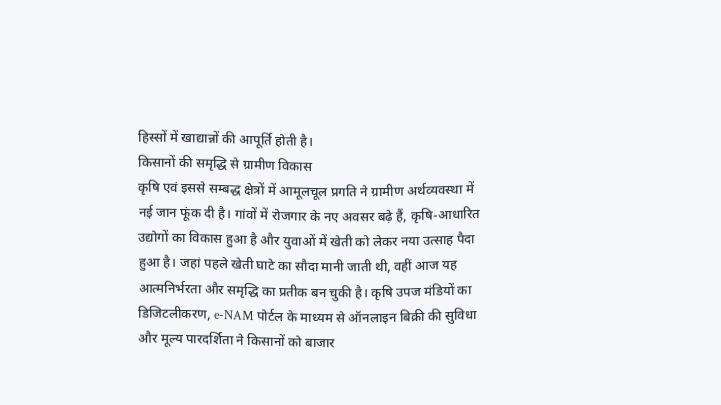हिस्सों में खाद्यान्नों की आपूर्ति होती है।
किसानों की समृद्धि से ग्रामीण विकास
कृषि एवं इससे सम्बद्ध क्षेत्रों में आमूलचूल प्रगति ने ग्रामीण अर्थव्यवस्था में नई जान फूंक दी है। गांवों में रोजगार के नए अवसर बढ़े हैं, कृषि-आधारित उद्योगों का विकास हुआ है और युवाओं में खेती को लेकर नया उत्साह पैदा हुआ है। जहां पहले खेती घाटे का सौदा मानी जाती थी, वहीं आज यह आत्मनिर्भरता और समृद्धि का प्रतीक बन चुकी है। कृषि उपज मंडियों का डिजिटलीकरण, e-NAM पोर्टल के माध्यम से ऑनलाइन बिक्री की सुविधा और मूल्य पारदर्शिता ने किसानों को बाजार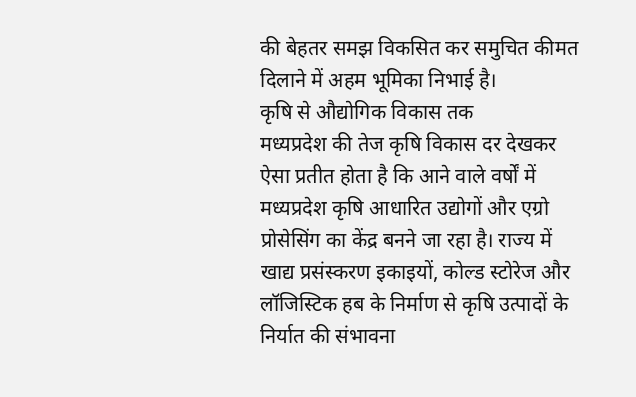की बेहतर समझ विकसित कर समुचित कीमत दिलाने में अहम भूमिका निभाई है।
कृषि से औद्योगिक विकास तक
मध्यप्रदेश की तेज कृषि विकास दर देखकर ऐसा प्रतीत होता है कि आने वाले वर्षों में मध्यप्रदेश कृषि आधारित उद्योगों और एग्रो प्रोसेसिंग का केंद्र बनने जा रहा है। राज्य में खाद्य प्रसंस्करण इकाइयों, कोल्ड स्टोरेज और लॉजिस्टिक हब के निर्माण से कृषि उत्पादों के निर्यात की संभावना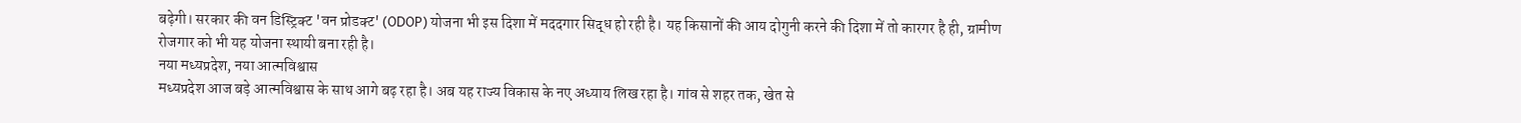बढ़ेगी। सरकार की वन डिस्ट्रिक्ट 'वन प्रोडक्ट' (ODOP) योजना भी इस दिशा में मददगार सिद्ध हो रही है। यह किसानों की आय दोगुनी करने की दिशा में तो कारगर है ही, ग्रामीण रोजगार को भी यह योजना स्थायी बना रही है।
नया मध्यप्रदेश, नया आत्मविश्वास
मध्यप्रदेश आज बड़े आत्मविश्वास के साथ आगे बढ़ रहा है। अब यह राज्य विकास के नए अध्याय लिख रहा है। गांव से शहर तक, खेत से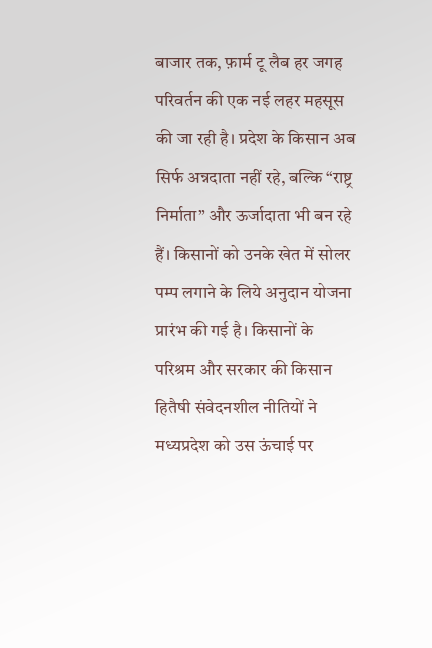बाजार तक, फ़ार्म टू लैब हर जगह परिवर्तन की एक नई लहर महसूस की जा रही है। प्रदेश के किसान अब सिर्फ अन्नदाता नहीं रहे, बल्कि “राष्ट्र निर्माता” और ऊर्जादाता भी बन रहे हैं। किसानों को उनके खेत में सोलर पम्प लगाने के लिये अनुदान योजना प्रारंभ की गई है। किसानों के परिश्रम और सरकार की किसान हितैषी संवेदनशील नीतियों ने मध्यप्रदेश को उस ऊंचाई पर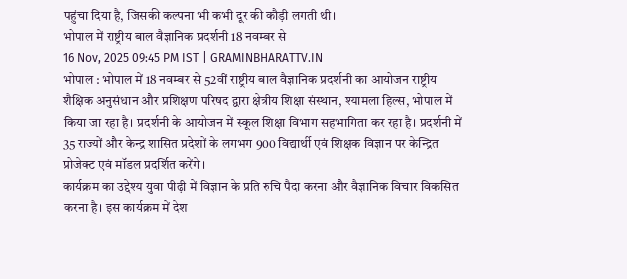पहुंचा दिया है, जिसकी कल्पना भी कभी दूर की कौड़ी लगती थी।
भोपाल में राष्ट्रीय बाल वैज्ञानिक प्रदर्शनी 18 नवम्बर से
16 Nov, 2025 09:45 PM IST | GRAMINBHARATTV.IN
भोपाल : भोपाल में 18 नवम्बर से 52वीं राष्ट्रीय बाल वैज्ञानिक प्रदर्शनी का आयोजन राष्ट्रीय शैक्षिक अनुसंधान और प्रशिक्षण परिषद द्वारा क्षेत्रीय शिक्षा संस्थान, श्यामला हिल्स, भोपाल में किया जा रहा है। प्रदर्शनी के आयोजन में स्कूल शिक्षा विभाग सहभागिता कर रहा है। प्रदर्शनी में 35 राज्यों और केन्द्र शासित प्रदेशों के लगभग 900 विद्यार्थी एवं शिक्षक विज्ञान पर केन्द्रित प्रोजेक्ट एवं मॉडल प्रदर्शित करेंगे।
कार्यक्रम का उद्देश्य युवा पीढ़ी में विज्ञान के प्रति रुचि पैदा करना और वैज्ञानिक विचार विकसित करना है। इस कार्यक्रम में देश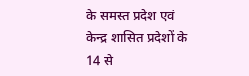के समस्त प्रदेश एवं केन्द्र शासित प्रदेशों के 14 से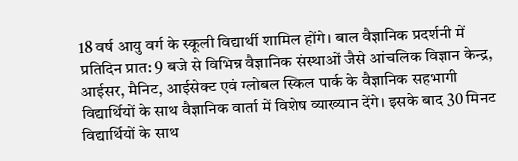18 वर्ष आयु वर्ग के स्कूली विद्यार्थी शामिल होंगे। बाल वैज्ञानिक प्रदर्शनी में प्रतिदिन प्रात: 9 बजे से विभिन्न वैज्ञानिक संस्थाओं जैसे आंचलिक विज्ञान केन्द्र, आईसर, मैनिट, आईसेक्ट एवं ग्लोबल स्किल पार्क के वैज्ञानिक सहभागी विद्यार्थियों के साथ वैज्ञानिक वार्ता में विशेष व्याख्यान देंगे। इसके बाद 30 मिनट विद्यार्थियों के साथ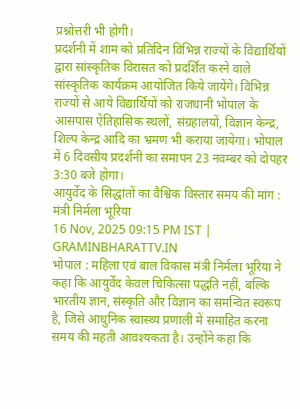प्रश्नोत्तरी भी होगी।
प्रदर्शनी में शाम को प्रतिदिन विभिन्न राज्यों के विद्यार्थियों द्वारा सांस्कृतिक विरासत को प्रदर्शित करने वाले सांस्कृतिक कार्यक्रम आयोजित किये जायेंगे। विभिन्न राज्यों से आये विद्यार्थियों को राजधानी भोपाल के आसपास ऐतिहासिक स्थलों, संग्रहालयों, विज्ञान केन्द्र, शिल्प केन्द्र आदि का भ्रमण भी कराया जायेगा। भोपाल में 6 दिवसीय प्रदर्शनी का समापन 23 नवम्बर को दोपहर 3:30 बजे होगा।
आयुर्वेद के सिद्धांतों का वैश्विक विस्तार समय की मांग : मंत्री निर्मला भूरिया
16 Nov, 2025 09:15 PM IST | GRAMINBHARATTV.IN
भोपाल : महिला एवं बाल विकास मंत्री निर्मला भूरिया ने कहा कि आयुर्वेद केवल चिकित्सा पद्धति नहीं, बल्कि भारतीय ज्ञान, संस्कृति और विज्ञान का समन्वित स्वरूप है, जिसे आधुनिक स्वास्थ्य प्रणाली में समाहित करना समय की महती आवश्यकता है। उन्होंने कहा कि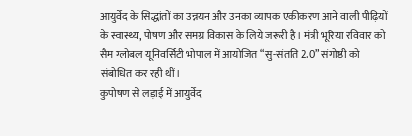आयुर्वेद के सिद्धांतों का उन्नयन और उनका व्यापक एकीकरण आने वाली पीढ़ियों के स्वास्थ्य, पोषण और समग्र विकास के लिये जरूरी है। मंत्री भूरिया रविवार को सैम ग्लोबल यूनिवर्सिटी भोपाल में आयोजित “सु-संतति 2.0” संगोष्ठी को संबोधित कर रही थीं।
कुपोषण से लड़ाई में आयुर्वेद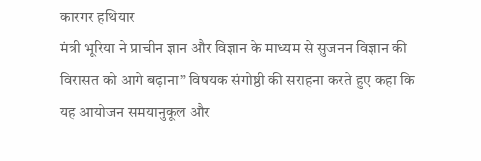कारगर हथियार
मंत्री भूरिया ने प्राचीन ज्ञान और विज्ञान के माध्यम से सुजनन विज्ञान की विरासत को आगे बढ़ाना” विषयक संगोष्ठी की सराहना करते हुए कहा कि यह आयोजन समयानुकूल और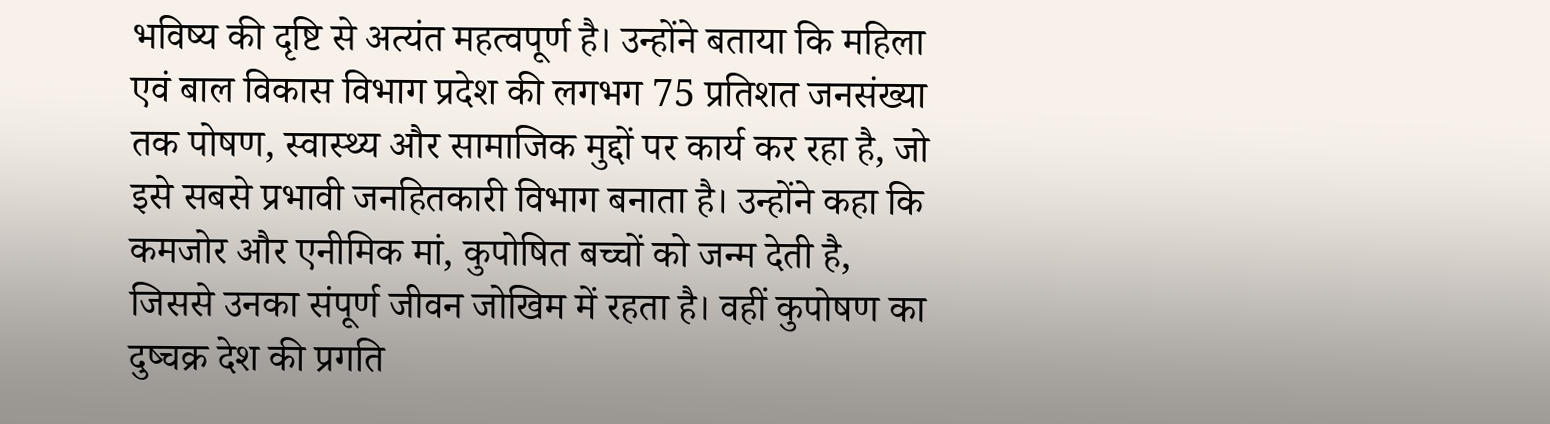भविष्य की दृष्टि से अत्यंत महत्वपूर्ण है। उन्होंने बताया कि महिला एवं बाल विकास विभाग प्रदेश की लगभग 75 प्रतिशत जनसंख्या तक पोषण, स्वास्थ्य और सामाजिक मुद्दों पर कार्य कर रहा है, जो इसे सबसे प्रभावी जनहितकारी विभाग बनाता है। उन्होंने कहा कि कमजोर और एनीमिक मां, कुपोषित बच्चों को जन्म देती है, जिससे उनका संपूर्ण जीवन जोखिम में रहता है। वहीं कुपोषण का दुष्चक्र देश की प्रगति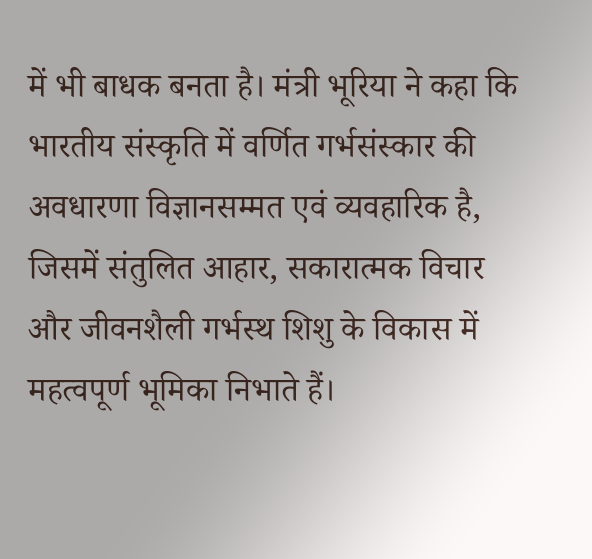में भी बाधक बनता है। मंत्री भूरिया ने कहा कि भारतीय संस्कृति में वर्णित गर्भसंस्कार की अवधारणा विज्ञानसम्मत एवं व्यवहारिक है, जिसमें संतुलित आहार, सकारात्मक विचार और जीवनशैली गर्भस्थ शिशु के विकास में महत्वपूर्ण भूमिका निभाते हैं।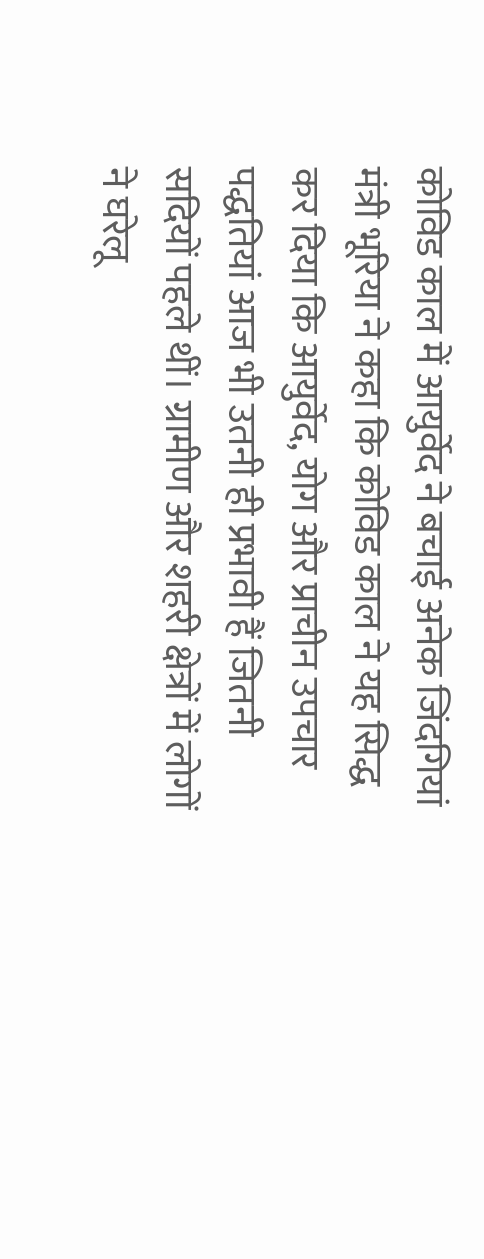कोविड काल में आयुर्वेद ने बचाई अनेक जिंदगियां
मंत्री भूरिया ने कहा कि कोविड काल ने यह सिद्ध कर दिया कि आयुर्वेद, योग और प्राचीन उपचार पद्धतियां आज भी उतनी ही प्रभावी हैं जितनी सदियों पहले थीं। ग्रामीण और शहरी क्षेत्रों में लोगों ने घरेलू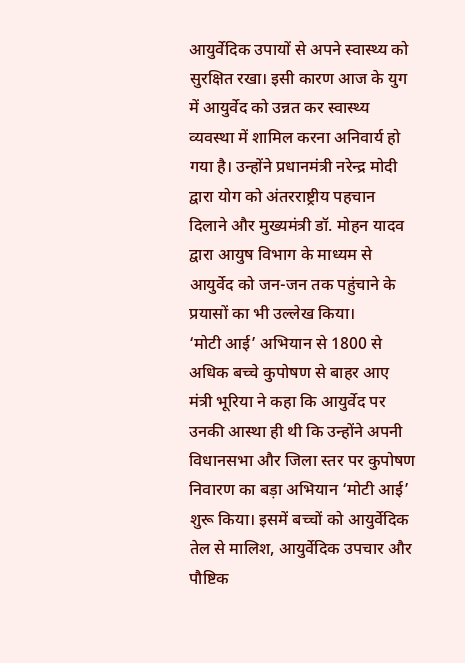आयुर्वेदिक उपायों से अपने स्वास्थ्य को सुरक्षित रखा। इसी कारण आज के युग में आयुर्वेद को उन्नत कर स्वास्थ्य व्यवस्था में शामिल करना अनिवार्य हो गया है। उन्होंने प्रधानमंत्री नरेन्द्र मोदी द्वारा योग को अंतरराष्ट्रीय पहचान दिलाने और मुख्यमंत्री डॉ. मोहन यादव द्वारा आयुष विभाग के माध्यम से आयुर्वेद को जन-जन तक पहुंचाने के प्रयासों का भी उल्लेख किया।
‘मोटी आई’ अभियान से 1800 से अधिक बच्चे कुपोषण से बाहर आए
मंत्री भूरिया ने कहा कि आयुर्वेद पर उनकी आस्था ही थी कि उन्होंने अपनी विधानसभा और जिला स्तर पर कुपोषण निवारण का बड़ा अभियान ‘मोटी आई’ शुरू किया। इसमें बच्चों को आयुर्वेदिक तेल से मालिश, आयुर्वेदिक उपचार और पौष्टिक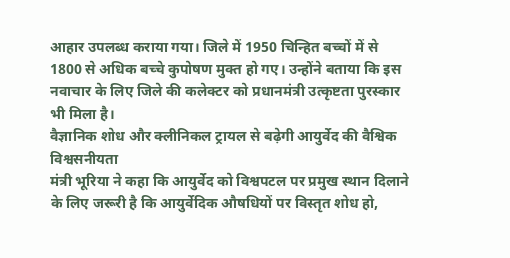आहार उपलब्ध कराया गया। जिले में 1950 चिन्हित बच्चों में से 1800 से अधिक बच्चे कुपोषण मुक्त हो गए। उन्होंने बताया कि इस नवाचार के लिए जिले की कलेक्टर को प्रधानमंत्री उत्कृष्टता पुरस्कार भी मिला है।
वैज्ञानिक शोध और क्लीनिकल ट्रायल से बढ़ेगी आयुर्वेद की वैश्विक विश्वसनीयता
मंत्री भूरिया ने कहा कि आयुर्वेद को विश्वपटल पर प्रमुख स्थान दिलाने के लिए जरूरी है कि आयुर्वेदिक औषधियों पर विस्तृत शोध हो,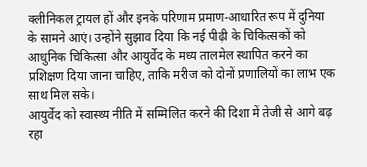क्लीनिकल ट्रायल हों और इनके परिणाम प्रमाण-आधारित रूप में दुनिया के सामने आएं। उन्होंने सुझाव दिया कि नई पीढ़ी के चिकित्सकों को आधुनिक चिकित्सा और आयुर्वेद के मध्य तालमेल स्थापित करने का प्रशिक्षण दिया जाना चाहिए, ताकि मरीज को दोनों प्रणालियों का लाभ एक साथ मिल सके।
आयुर्वेद को स्वास्थ्य नीति में सम्मिलित करने की दिशा में तेजी से आगे बढ़ रहा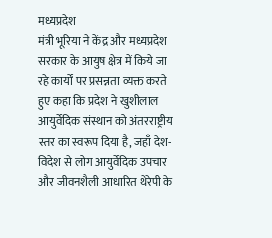मध्यप्रदेश
मंत्री भूरिया ने केंद्र और मध्यप्रदेश सरकार के आयुष क्षेत्र में किये जा रहे कार्यों पर प्रसन्नता व्यक्त करते हुए कहा कि प्रदेश ने खुशीलाल आयुर्वेदिक संस्थान को अंतरराष्ट्रीय स्तर का स्वरूप दिया है, जहाँ देश-विदेश से लोग आयुर्वेदिक उपचार और जीवनशैली आधारित थेरेपी के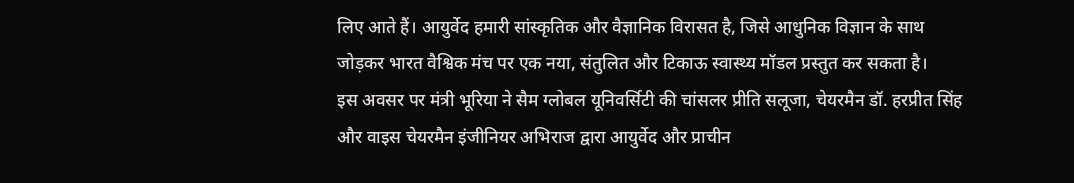लिए आते हैं। आयुर्वेद हमारी सांस्कृतिक और वैज्ञानिक विरासत है, जिसे आधुनिक विज्ञान के साथ जोड़कर भारत वैश्विक मंच पर एक नया, संतुलित और टिकाऊ स्वास्थ्य मॉडल प्रस्तुत कर सकता है।
इस अवसर पर मंत्री भूरिया ने सैम ग्लोबल यूनिवर्सिटी की चांसलर प्रीति सलूजा, चेयरमैन डॉ. हरप्रीत सिंह और वाइस चेयरमैन इंजीनियर अभिराज द्वारा आयुर्वेद और प्राचीन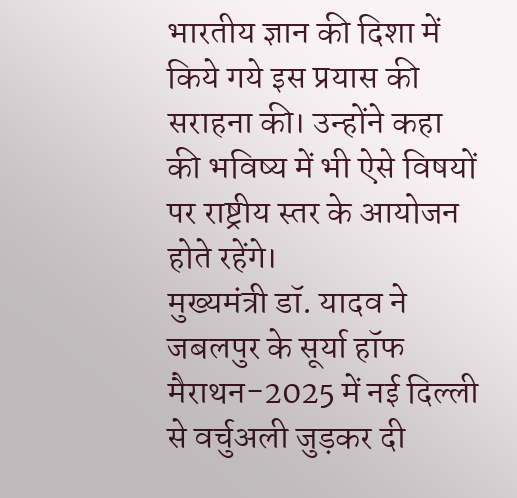भारतीय ज्ञान की दिशा में किये गये इस प्रयास की सराहना की। उन्होंने कहा की भविष्य में भी ऐसे विषयों पर राष्ट्रीय स्तर के आयोजन होते रहेंगे।
मुख्यमंत्री डॉ. यादव ने जबलपुर के सूर्या हॉफ मैराथन-2025 में नई दिल्ली से वर्चुअली जुड़कर दी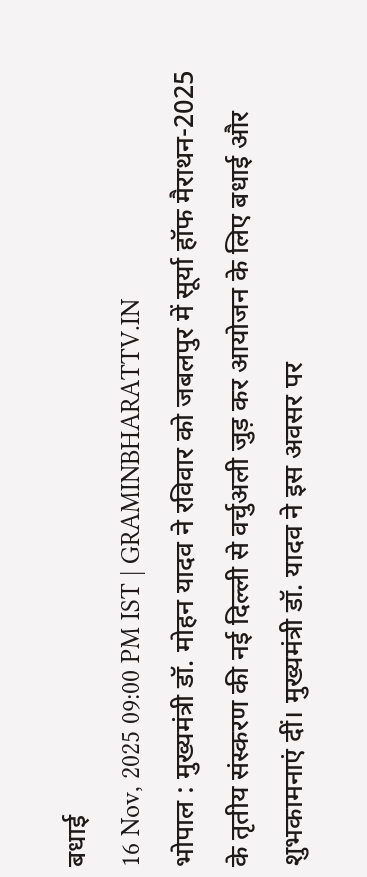बधाई
16 Nov, 2025 09:00 PM IST | GRAMINBHARATTV.IN
भोपाल : मुख्यमंत्री डॉ. मोहन यादव ने रविवार को जबलपुर में सूर्या हॉफ मैराथन-2025 के तृतीय संस्करण की नई दिल्ली से वर्चुअली जुड़ कर आयोजन के लिए बधाई और शुभकामनाएं दीं। मुख्यमंत्री डॉ. यादव ने इस अवसर पर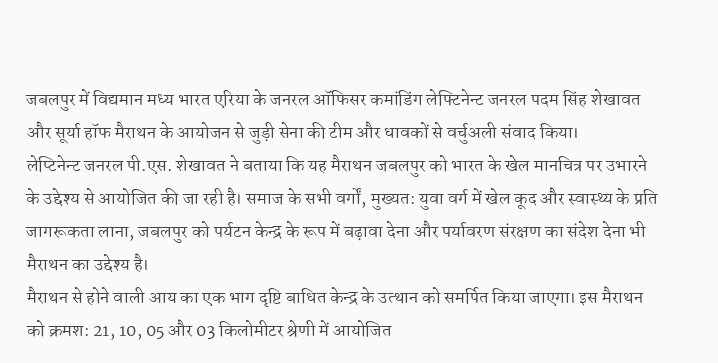जबलपुर में विद्यमान मध्य भारत एरिया के जनरल ऑफिसर कमांडिंग लेफ्टिनेन्ट जनरल पदम सिंह शेखावत और सूर्या हॉफ मैराथन के आयोजन से जुड़ी सेना की टीम और धावकों से वर्चुअली संवाद किया।
लेप्टिनेन्ट जनरल पी.एस. शेखावत ने बताया कि यह मैराथन जबलपुर को भारत के खेल मानचित्र पर उभारने के उद्देश्य से आयोजित की जा रही है। समाज के सभी वर्गों, मुख्यत: युवा वर्ग में खेल कूद और स्वास्थ्य के प्रति जागरूकता लाना, जबलपुर को पर्यटन केन्द्र के रूप में बढ़ावा देना और पर्यावरण संरक्षण का संदेश देना भी मैराथन का उद्देश्य है।
मैराथन से होने वाली आय का एक भाग दृष्टि बाधित केन्द्र के उत्थान को समर्पित किया जाएगा। इस मैराथन को क्रमश: 21, 10, 05 और 03 किलोमीटर श्रेणी में आयोजित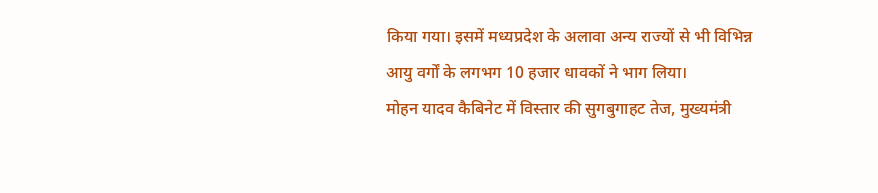किया गया। इसमें मध्यप्रदेश के अलावा अन्य राज्यों से भी विभिन्न आयु वर्गों के लगभग 10 हजार धावकों ने भाग लिया।
मोहन यादव कैबिनेट में विस्तार की सुगबुगाहट तेज, मुख्यमंत्री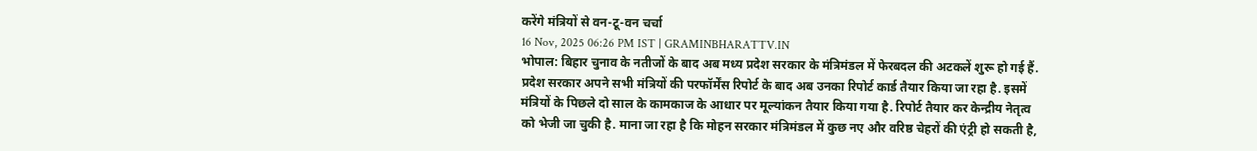करेंगे मंत्रियों से वन-टू-वन चर्चा
16 Nov, 2025 06:26 PM IST | GRAMINBHARATTV.IN
भोपाल: बिहार चुनाव के नतीजों के बाद अब मध्य प्रदेश सरकार के मंत्रिमंडल में फेरबदल की अटकलें शुरू हो गई हैं. प्रदेश सरकार अपने सभी मंत्रियों की परफॉर्मेंस रिपोर्ट के बाद अब उनका रिपोर्ट कार्ड तैयार किया जा रहा है. इसमें मंत्रियों के पिछले दो साल के कामकाज के आधार पर मूल्यांकन तैयार किया गया है. रिपोर्ट तैयार कर केन्द्रीय नेतृत्व को भेजी जा चुकी है. माना जा रहा है कि मोहन सरकार मंत्रिमंडल में कुछ नए और वरिष्ठ चेहरों की एंट्री हो सकती है,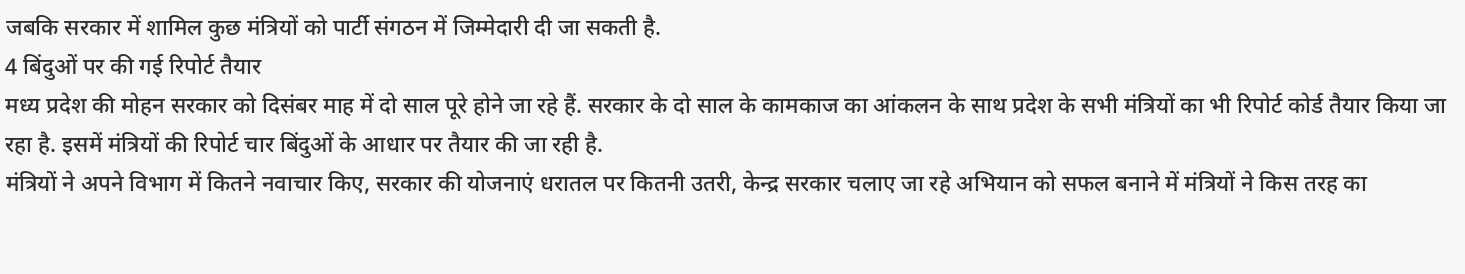जबकि सरकार में शामिल कुछ मंत्रियों को पार्टी संगठन में जिम्मेदारी दी जा सकती है.
4 बिंदुओं पर की गई रिपोर्ट तैयार
मध्य प्रदेश की मोहन सरकार को दिसंबर माह में दो साल पूरे होने जा रहे हैं. सरकार के दो साल के कामकाज का आंकलन के साथ प्रदेश के सभी मंत्रियों का भी रिपोर्ट कोर्ड तैयार किया जा रहा है. इसमें मंत्रियों की रिपोर्ट चार बिंदुओं के आधार पर तैयार की जा रही है.
मंत्रियों ने अपने विभाग में कितने नवाचार किए, सरकार की योजनाएं धरातल पर कितनी उतरी, केन्द्र सरकार चलाए जा रहे अभियान को सफल बनाने में मंत्रियों ने किस तरह का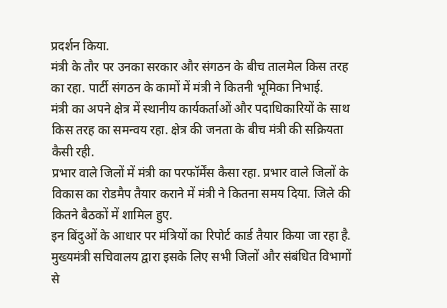प्रदर्शन किया.
मंत्री के तौर पर उनका सरकार और संगठन के बीच तालमेल किस तरह का रहा. पार्टी संगठन के कामों में मंत्री ने कितनी भूमिका निभाई.
मंत्री का अपने क्षेत्र में स्थानीय कार्यकर्ताओं और पदाधिकारियों के साथ किस तरह का समन्वय रहा. क्षेत्र की जनता के बीच मंत्री की सक्रियता कैसी रही.
प्रभार वाले जिलों में मंत्री का परफॉर्मेंस कैसा रहा. प्रभार वाले जिलों के विकास का रोडमैप तैयार कराने में मंत्री ने कितना समय दिया. जिले की कितने बैठकों में शामिल हुए.
इन बिंदुओं के आधार पर मंत्रियों का रिपोर्ट कार्ड तैयार किया जा रहा है. मुख्यमंत्री सचिवालय द्वारा इसके लिए सभी जिलों और संबंधित विभागों से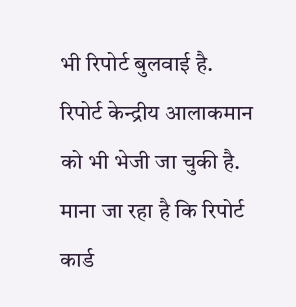भी रिपोर्ट बुलवाई है. रिपोर्ट केन्द्रीय आलाकमान को भी भेजी जा चुकी है. माना जा रहा है कि रिपोर्ट कार्ड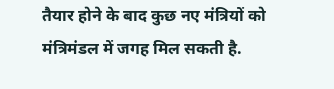तैयार होने के बाद कुछ नए मंत्रियों को मंत्रिमंडल में जगह मिल सकती है.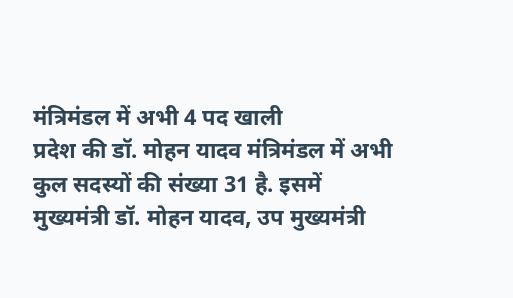मंत्रिमंडल में अभी 4 पद खाली
प्रदेश की डॉ. मोहन यादव मंत्रिमंडल में अभी कुल सदस्यों की संख्या 31 है. इसमें मुख्यमंत्री डॉ. मोहन यादव, उप मुख्यमंत्री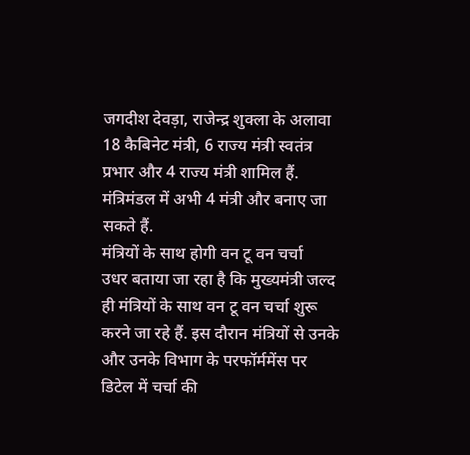जगदीश देवड़ा, राजेन्द्र शुक्ला के अलावा 18 कैबिनेट मंत्री, 6 राज्य मंत्री स्वतंत्र प्रभार और 4 राज्य मंत्री शामिल हैं. मंत्रिमंडल में अभी 4 मंत्री और बनाए जा सकते हैं.
मंत्रियों के साथ होगी वन टू वन चर्चा
उधर बताया जा रहा है कि मुख्यमंत्री जल्द ही मंत्रियों के साथ वन टू वन चर्चा शुरू करने जा रहे हैं. इस दौरान मंत्रियों से उनके और उनके विभाग के परफॉर्ममेंस पर डिटेल में चर्चा की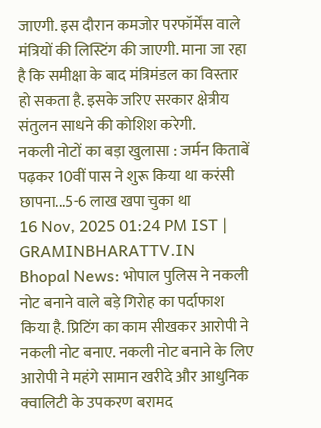जाएगी. इस दौरान कमजोर परफॉर्मेंस वाले मंत्रियों की लिस्टिंग की जाएगी. माना जा रहा है कि समीक्षा के बाद मंत्रिमंडल का विस्तार हो सकता है. इसके जरिए सरकार क्षेत्रीय संतुलन साधने की कोशिश करेगी.
नकली नोटों का बड़ा खुलासा : जर्मन किताबें पढ़कर 10वीं पास ने शुरू किया था करंसी छापना...5-6 लाख खपा चुका था
16 Nov, 2025 01:24 PM IST | GRAMINBHARATTV.IN
Bhopal News: भोपाल पुलिस ने नकली नोट बनाने वाले बड़े गिरोह का पर्दाफाश किया है. प्रिटिंग का काम सीखकर आरोपी ने नकली नोट बनाए. नकली नोट बनाने के लिए आरोपी ने महंगे सामान खरीदे और आधुनिक क्वालिटी के उपकरण बरामद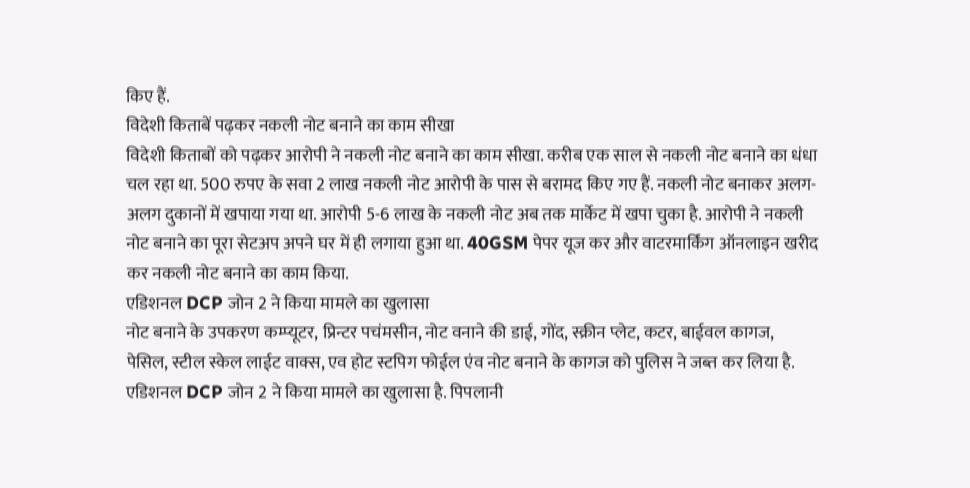किए हैं.
विदेशी किताबें पढ़कर नकली नोट बनाने का काम सीखा
विदेशी किताबों को पढ़कर आरोपी ने नकली नोट बनाने का काम सीखा. करीब एक साल से नकली नोट बनाने का धंधा चल रहा था. 500 रुपए के सवा 2 लाख नकली नोट आरोपी के पास से बरामद किए गए हैं. नकली नोट बनाकर अलग-अलग दुकानों में खपाया गया था. आरोपी 5-6 लाख के नकली नोट अब तक मार्केट में खपा चुका है. आरोपी ने नकली नोट बनाने का पूरा सेटअप अपने घर में ही लगाया हुआ था. 40GSM पेपर यूज कर और वाटरमार्किंग ऑनलाइन खरीद कर नकली नोट बनाने का काम किया.
एडिशनल DCP जोन 2 ने किया मामले का खुलासा
नोट बनाने के उपकरण कम्प्यूटर, प्रिन्टर पचंमसीन, नोट वनाने की डाई, गोंद, स्क्रीन प्लेट, कटर, बाईवल कागज, पेसिल, स्टील स्केल लाईट वाक्स, एव होट स्टपिग फोईल एंव नोट बनाने के कागज को पुलिस ने जब्त कर लिया है. एडिशनल DCP जोन 2 ने किया मामले का खुलासा है. पिपलानी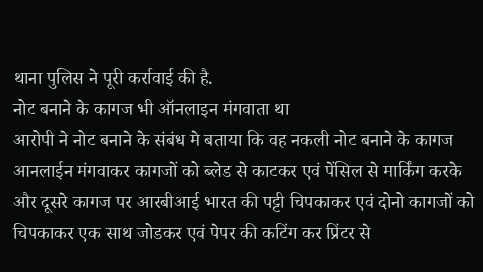थाना पुलिस ने पूरी कर्रावाई की है.
नोट बनाने के कागज भी ऑनलाइन मंगवाता था
आरोपी ने नोट बनाने के संबंध मे बताया कि वह नकली नोट बनाने के कागज आनलाईन मंगवाकर कागजों को ब्लेड से काटकर एवं पेंसिल से मार्किंग करके और दूसरे कागज पर आरबीआई भारत की पट्टी चिपकाकर एवं दोनो कागजों को चिपकाकर एक साथ जोडकर एवं पेपर की कटिंग कर प्रिंटर से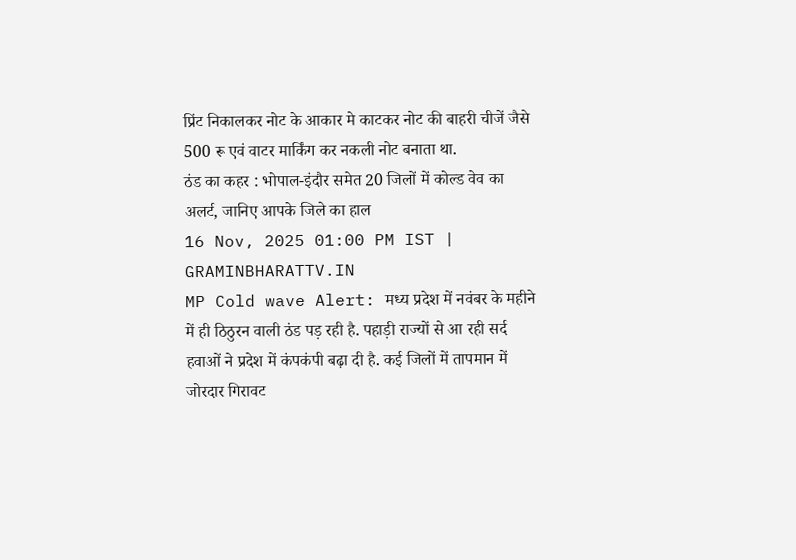प्रिंट निकालकर नोट के आकार मे काटकर नोट की बाहरी चीजें जैसे 500 रू एवं वाटर मार्किंग कर नकली नोट बनाता था.
ठंड का कहर : भोपाल-इंदौर समेत 20 जिलों में कोल्ड वेव का अलर्ट, जानिए आपके जिले का हाल
16 Nov, 2025 01:00 PM IST | GRAMINBHARATTV.IN
MP Cold wave Alert: मध्य प्रदेश में नवंबर के महीने में ही ठिठुरन वाली ठंड पड़ रही है. पहाड़ी राज्यों से आ रही सर्द हवाओं ने प्रदेश में कंपकंपी बढ़ा दी है. कई जिलों में तापमान में जोरदार गिरावट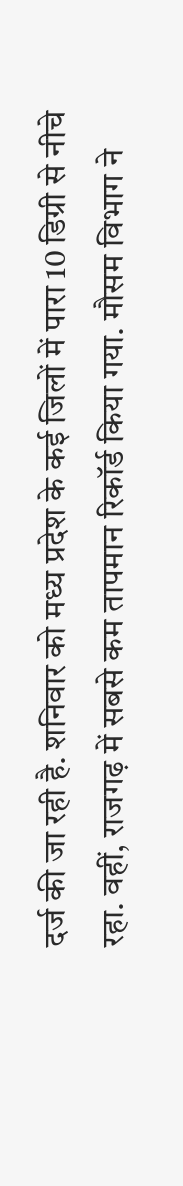दर्ज की जा रही है. शनिवार को मध्य प्रदेश के कई जिलों में पारा 10 डिग्री से नीचे रहा. वहीं, राजगढ़ में सबसे कम तापमान रिकॉर्ड किया गया. मौसम विभाग ने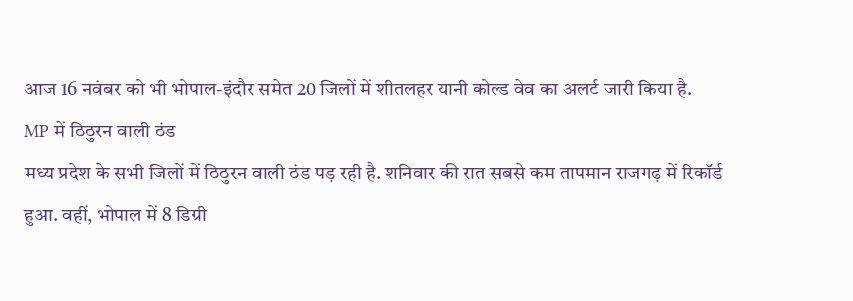आज 16 नवंबर को भी भोपाल-इंदौर समेत 20 जिलों में शीतलहर यानी कोल्ड वेव का अलर्ट जारी किया है.
MP में ठिठुरन वाली ठंड
मध्य प्रदेश के सभी जिलों में ठिठुरन वाली ठंड पड़ रही है. शनिवार की रात सबसे कम तापमान राजगढ़ में रिकॉर्ड हुआ. वहीं, भोपाल में 8 डिग्री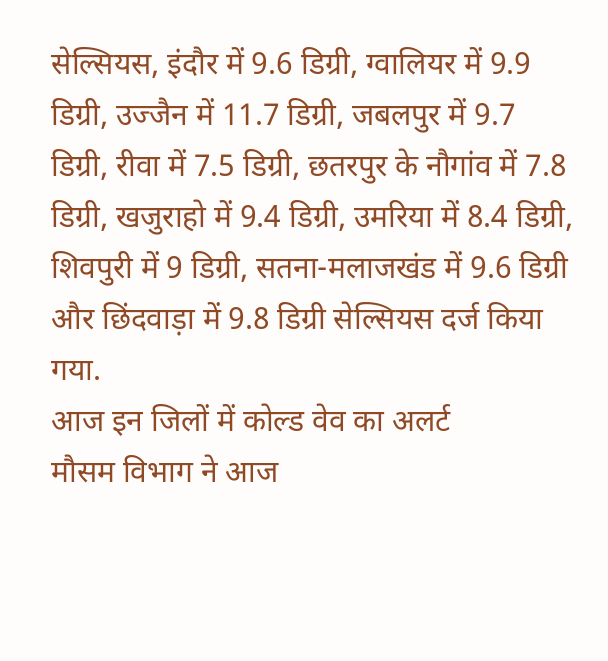सेल्सियस, इंदौर में 9.6 डिग्री, ग्वालियर में 9.9 डिग्री, उज्जैन में 11.7 डिग्री, जबलपुर में 9.7 डिग्री, रीवा में 7.5 डिग्री, छतरपुर के नौगांव में 7.8 डिग्री, खजुराहो में 9.4 डिग्री, उमरिया में 8.4 डिग्री, शिवपुरी में 9 डिग्री, सतना-मलाजखंड में 9.6 डिग्री और छिंदवाड़ा में 9.8 डिग्री सेल्सियस दर्ज किया गया.
आज इन जिलों में कोल्ड वेव का अलर्ट
मौसम विभाग ने आज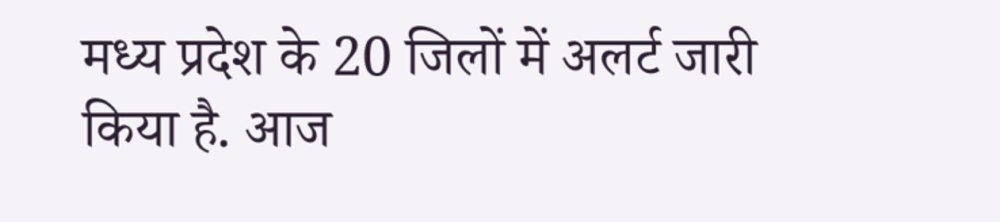मध्य प्रदेश के 20 जिलों में अलर्ट जारी किया है. आज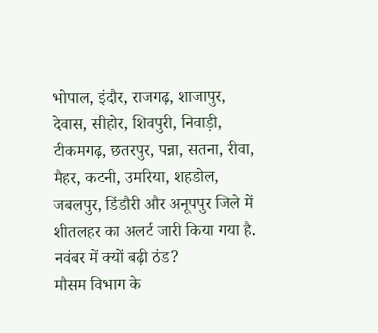भोपाल, इंदौर, राजगढ़, शाजापुर, देवास, सीहोर, शिवपुरी, निवाड़ी, टीकमगढ़, छतरपुर, पन्ना, सतना, रीवा, मैहर, कटनी, उमरिया, शहडोल, जबलपुर, डिंडौरी और अनूपपुर जिले में शीतलहर का अलर्ट जारी किया गया है.
नवंबर में क्यों बढ़ी ठंड?
मौसम विभाग के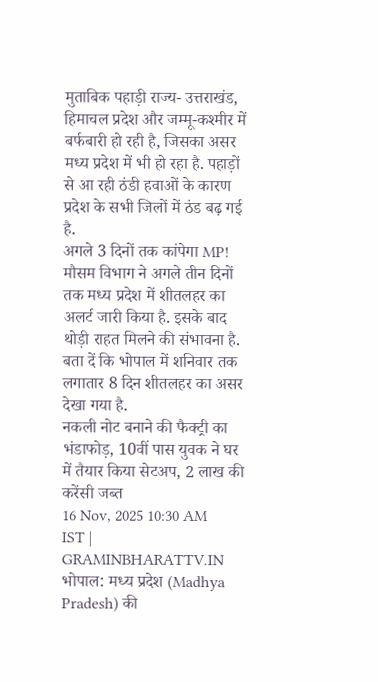मुताबिक पहाड़ी राज्य- उत्तराखंड, हिमाचल प्रदेश और जम्मू-कश्मीर में बर्फबारी हो रही है, जिसका असर मध्य प्रदेश में भी हो रहा है. पहाड़ों से आ रही ठंडी हवाओं के कारण प्रदेश के सभी जिलों में ठंड बढ़ गई है.
अगले 3 दिनों तक कांपेगा MP!
मौसम विभाग ने अगले तीन दिनों तक मध्य प्रदेश में शीतलहर का अलर्ट जारी किया है. इसके बाद थोड़ी राहत मिलने की संभावना है. बता दें कि भोपाल में शनिवार तक लगातार 8 दिन शीतलहर का असर देखा गया है.
नकली नोट बनाने की फैक्ट्री का भंडाफोड़, 10वीं पास युवक ने घर में तैयार किया सेटअप, 2 लाख की करेंसी जब्त
16 Nov, 2025 10:30 AM IST | GRAMINBHARATTV.IN
भोपाल: मध्य प्रदेश (Madhya Pradesh) की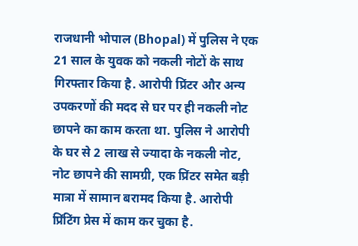राजधानी भोपाल (Bhopal) में पुलिस ने एक 21 साल के युवक को नकली नोटों के साथ गिरफ्तार किया है. आरोपी प्रिंटर और अन्य उपकरणों की मदद से घर पर ही नकली नोट छापने का काम करता था. पुलिस ने आरोपी के घर से 2 लाख से ज्यादा के नकली नोट, नोट छापने की सामग्री, एक प्रिंटर समेत बड़ी मात्रा में सामान बरामद किया है. आरोपी प्रिंटिंग प्रेस में काम कर चुका है.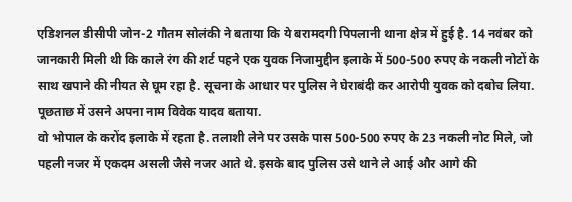एडिशनल डीसीपी जोन-2 गौतम सोलंकी ने बताया कि ये बरामदगी पिपलानी थाना क्षेत्र में हुई है. 14 नवंबर को जानकारी मिली थी कि काले रंग की शर्ट पहने एक युवक निजामुद्दीन इलाके में 500-500 रुपए के नकली नोटों के साथ खपाने की नीयत से घूम रहा है. सूचना के आधार पर पुलिस ने घेराबंदी कर आरोपी युवक को दबोच लिया. पूछताछ में उसने अपना नाम विवेक यादव बताया.
वो भोपाल के करोंद इलाके में रहता है. तलाशी लेने पर उसके पास 500-500 रुपए के 23 नकली नोट मिले, जो पहली नजर में एकदम असली जैसे नजर आते थे. इसके बाद पुलिस उसे थाने ले आई और आगे की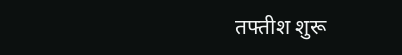तफ्तीश शुरू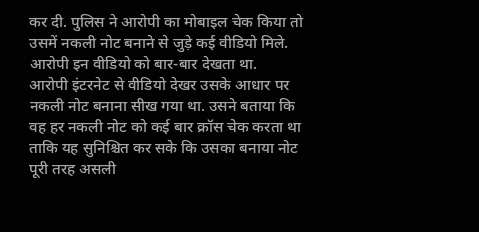कर दी. पुलिस ने आरोपी का मोबाइल चेक किया तो उसमें नकली नोट बनाने से जुड़े कई वीडियो मिले. आरोपी इन वीडियो को बार-बार देखता था.
आरोपी इंटरनेट से वीडियो देखर उसके आधार पर नकली नोट बनाना सीख गया था. उसने बताया कि वह हर नकली नोट को कई बार क्रॉस चेक करता था ताकि यह सुनिश्चित कर सके कि उसका बनाया नोट पूरी तरह असली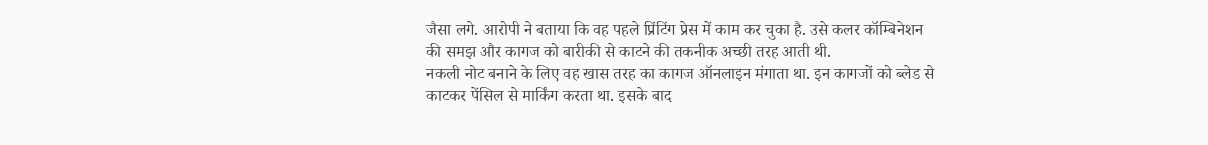जैसा लगे. आरोपी ने बताया कि वह पहले प्रिंटिंग प्रेस में काम कर चुका है. उसे कलर कॉम्बिनेशन की समझ और कागज को बारीकी से काटने की तकनीक अच्छी तरह आती थी.
नकली नोट बनाने के लिए वह खास तरह का कागज ऑनलाइन मंगाता था. इन कागजों को ब्लेड से काटकर पेंसिल से मार्किंग करता था. इसके बाद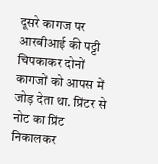दूसरे कागज पर आरबीआई की पट्टी चिपकाकर दोनों कागजों को आपस में जोड़ देता था. प्रिंटर से नोट का प्रिंट निकालकर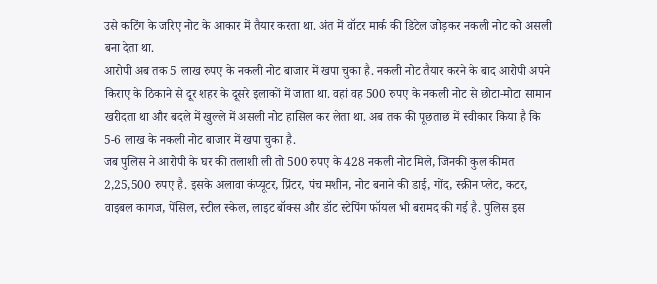उसे कटिंग के जरिए नोट के आकार में तैयार करता था. अंत में वॉटर मार्क की डिटेल जोड़कर नकली नोट को असली बना देता था.
आरोपी अब तक 5 लाख रुपए के नकली नोट बाजार में खपा चुका है. नकली नोट तैयार करने के बाद आरोपी अपने किराए के ठिकाने से दूर शहर के दूसरे इलाकों में जाता था. वहां वह 500 रुपए के नकली नोट से छोटा-मोटा सामान खरीदता था और बदले में खुल्ले में असली नोट हासिल कर लेता था. अब तक की पूछताछ में स्वीकार किया है कि 5-6 लाख के नकली नोट बाजार में खपा चुका है.
जब पुलिस ने आरोपी के घर की तलाशी ली तो 500 रुपए के 428 नकली नोट मिले, जिनकी कुल कीमत 2,25,500 रुपए है. इसके अलावा कंप्यूटर, प्रिंटर, पंच मशीन, नोट बनाने की डाई, गोंद, स्क्रीन प्लेट, कटर, वाइबल कागज, पेंसिल, स्टील स्केल, लाइट बॉक्स और डॉट स्टेपिंग फॉयल भी बरामद की गई है. पुलिस इस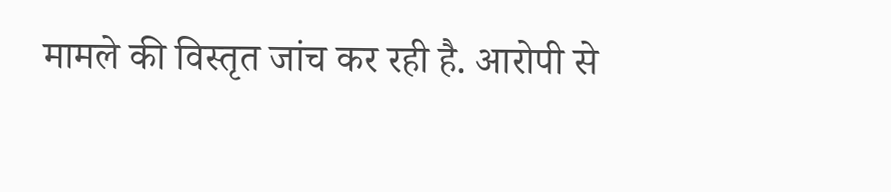मामले की विस्तृत जांच कर रही है. आरोपी से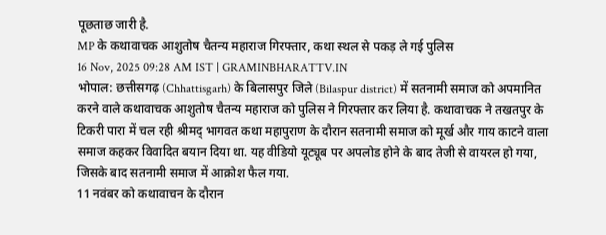पूछताछ जारी है.
MP के कथावाचक आशुतोष चैतन्य महाराज गिरफ्तार, कथा स्थल से पकड़ ले गई पुलिस
16 Nov, 2025 09:28 AM IST | GRAMINBHARATTV.IN
भोपाल: छत्तीसगढ़ (Chhattisgarh) के बिलासपुर जिले (Bilaspur district) में सतनामी समाज को अपमानित करने वाले कथावाचक आशुतोष चैतन्य महाराज को पुलिस ने गिरफ्तार कर लिया है. कथावाचक ने तखतपुर के टिकरी पारा में चल रही श्रीमद् भागवत कथा महापुराण के दौरान सतनामी समाज को मूर्ख और गाय काटने वाला समाज कहकर विवादित बयान दिया था. यह वीडियो यूट्यूब पर अपलोड होने के बाद तेजी से वायरल हो गया, जिसके बाद सतनामी समाज में आक्रोश फैल गया.
11 नवंबर को कथावाचन के दौरान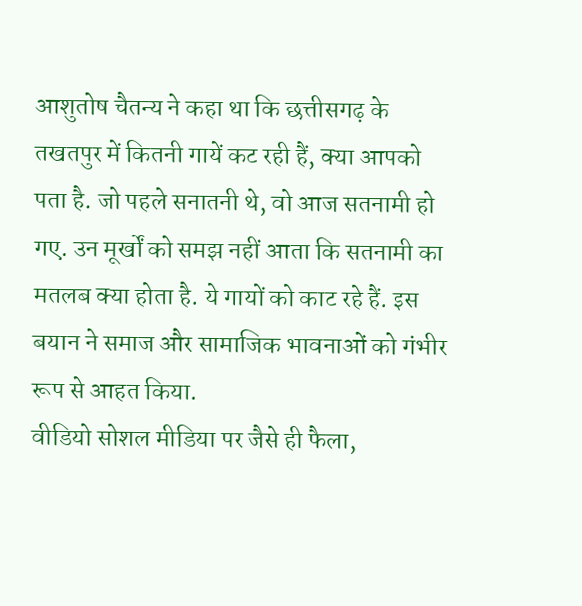आशुतोष चैतन्य ने कहा था कि छत्तीसगढ़ के तखतपुर में कितनी गायें कट रही हैं, क्या आपको पता है. जो पहले सनातनी थे, वो आज सतनामी हो गए. उन मूर्खों को समझ नहीं आता कि सतनामी का मतलब क्या होता है. ये गायों को काट रहे हैं. इस बयान ने समाज और सामाजिक भावनाओं को गंभीर रूप से आहत किया.
वीडियो सोशल मीडिया पर जैसे ही फैला,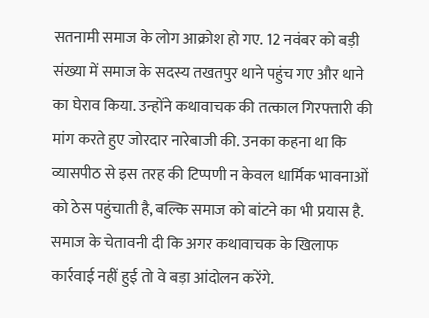सतनामी समाज के लोग आक्रोश हो गए. 12 नवंबर को बड़ी संख्या में समाज के सदस्य तखतपुर थाने पहुंच गए और थाने का घेराव किया. उन्होंने कथावाचक की तत्काल गिरफ्तारी की मांग करते हुए जोरदार नारेबाजी की. उनका कहना था कि व्यासपीठ से इस तरह की टिप्पणी न केवल धार्मिक भावनाओं को ठेस पहुंचाती है, बल्कि समाज को बांटने का भी प्रयास है. समाज के चेतावनी दी कि अगर कथावाचक के खिलाफ कार्रवाई नहीं हुई तो वे बड़ा आंदोलन करेंगे.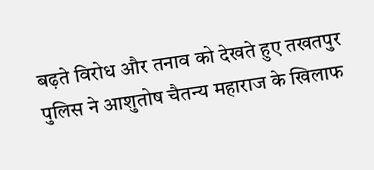बढ़ते विरोध और तनाव को देखते हुए तखतपुर पुलिस ने आशुतोष चैतन्य महाराज के खिलाफ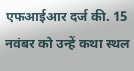एफआईआर दर्ज की. 15 नवंबर को उन्हें कथा स्थल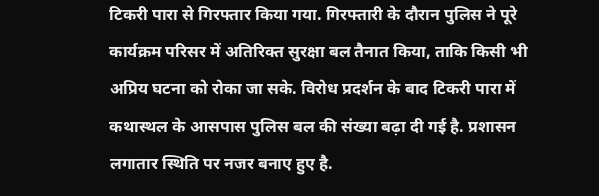टिकरी पारा से गिरफ्तार किया गया. गिरफ्तारी के दौरान पुलिस ने पूरे कार्यक्रम परिसर में अतिरिक्त सुरक्षा बल तैनात किया, ताकि किसी भी अप्रिय घटना को रोका जा सके. विरोध प्रदर्शन के बाद टिकरी पारा में कथास्थल के आसपास पुलिस बल की संख्या बढ़ा दी गई है. प्रशासन लगातार स्थिति पर नजर बनाए हुए है.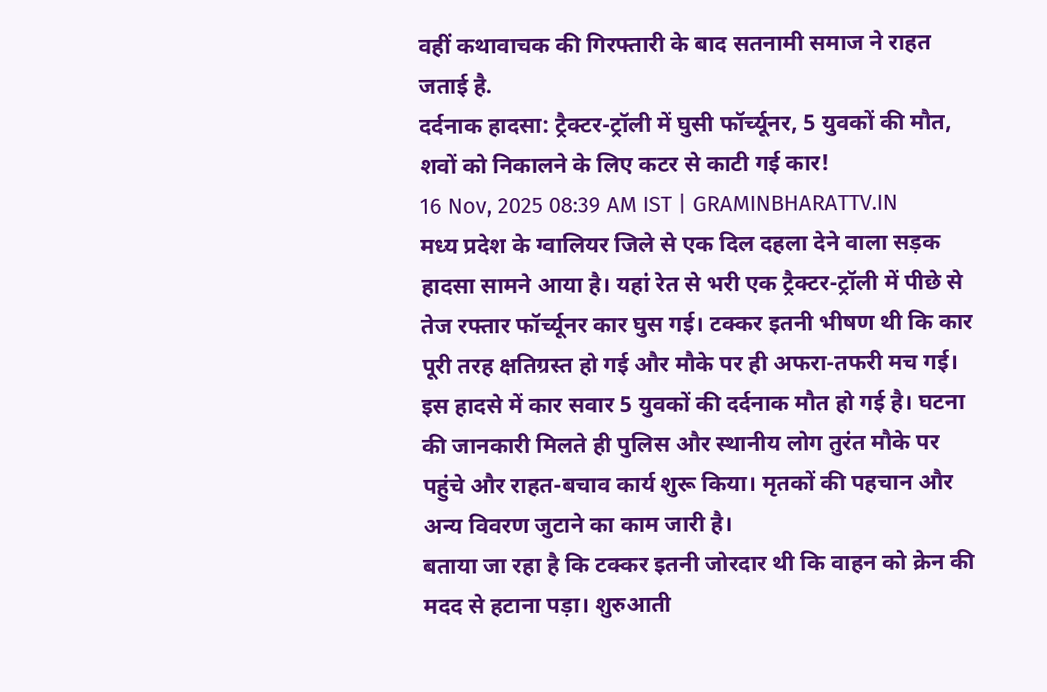वहीं कथावाचक की गिरफ्तारी के बाद सतनामी समाज ने राहत जताई है.
दर्दनाक हादसा: ट्रैक्टर-ट्रॉली में घुसी फॉर्च्यूनर, 5 युवकों की मौत, शवों को निकालने के लिए कटर से काटी गई कार!
16 Nov, 2025 08:39 AM IST | GRAMINBHARATTV.IN
मध्य प्रदेश के ग्वालियर जिले से एक दिल दहला देने वाला सड़क हादसा सामने आया है। यहां रेत से भरी एक ट्रैक्टर-ट्रॉली में पीछे से तेज रफ्तार फॉर्च्यूनर कार घुस गई। टक्कर इतनी भीषण थी कि कार पूरी तरह क्षतिग्रस्त हो गई और मौके पर ही अफरा-तफरी मच गई।
इस हादसे में कार सवार 5 युवकों की दर्दनाक मौत हो गई है। घटना की जानकारी मिलते ही पुलिस और स्थानीय लोग तुरंत मौके पर पहुंचे और राहत-बचाव कार्य शुरू किया। मृतकों की पहचान और अन्य विवरण जुटाने का काम जारी है।
बताया जा रहा है कि टक्कर इतनी जोरदार थी कि वाहन को क्रेन की मदद से हटाना पड़ा। शुरुआती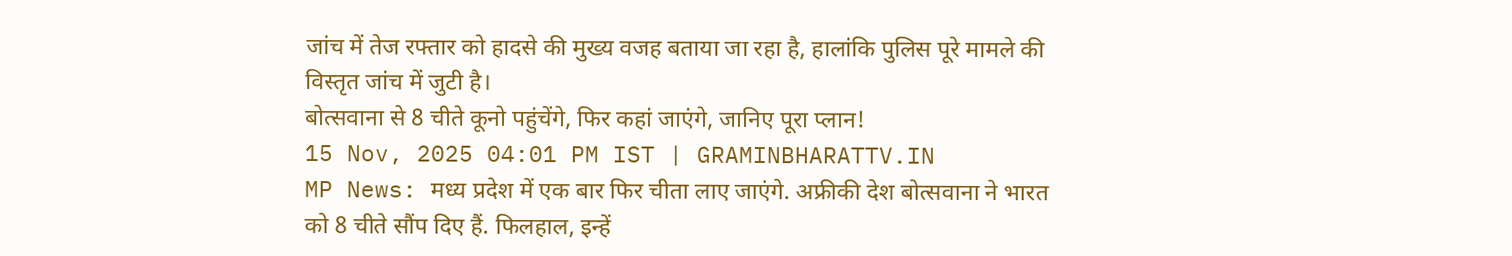जांच में तेज रफ्तार को हादसे की मुख्य वजह बताया जा रहा है, हालांकि पुलिस पूरे मामले की विस्तृत जांच में जुटी है।
बोत्सवाना से 8 चीते कूनो पहुंचेंगे, फिर कहां जाएंगे, जानिए पूरा प्लान!
15 Nov, 2025 04:01 PM IST | GRAMINBHARATTV.IN
MP News: मध्य प्रदेश में एक बार फिर चीता लाए जाएंगे. अफ्रीकी देश बोत्सवाना ने भारत को 8 चीते सौंप दिए हैं. फिलहाल, इन्हें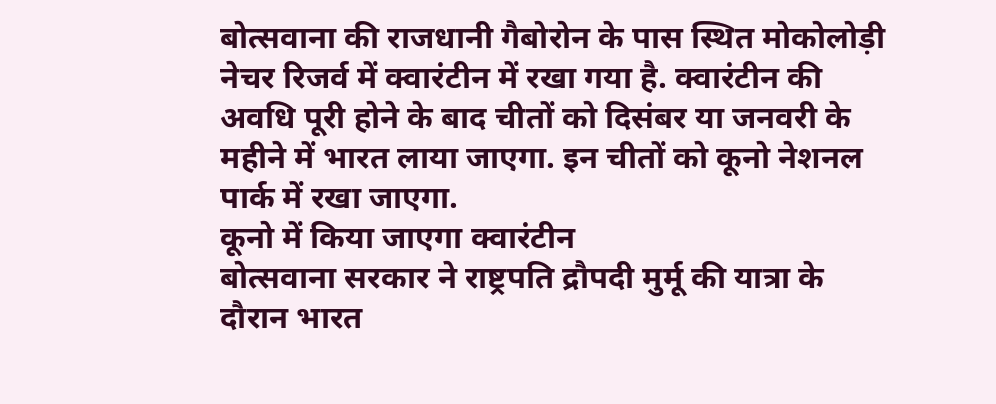बोत्सवाना की राजधानी गैबोरोन के पास स्थित मोकोलोड़ी नेचर रिजर्व में क्वारंटीन में रखा गया है. क्वारंटीन की अवधि पूरी होने के बाद चीतों को दिसंबर या जनवरी के महीने में भारत लाया जाएगा. इन चीतों को कूनो नेशनल पार्क में रखा जाएगा.
कूनो में किया जाएगा क्वारंटीन
बोत्सवाना सरकार ने राष्ट्रपति द्रौपदी मुर्मू की यात्रा के दौरान भारत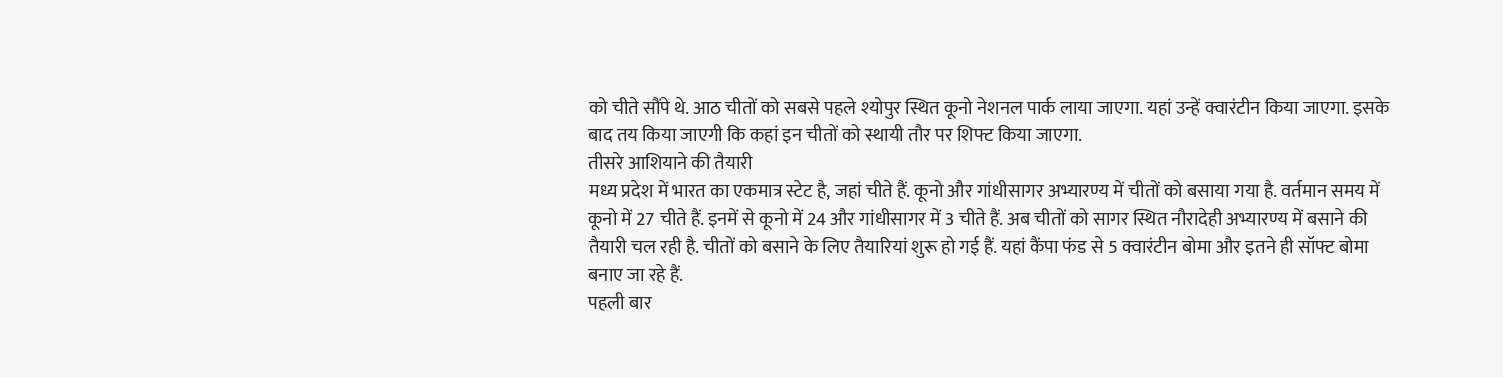को चीते सौंपे थे. आठ चीतों को सबसे पहले श्योपुर स्थित कूनो नेशनल पार्क लाया जाएगा. यहां उन्हें क्वारंटीन किया जाएगा. इसके बाद तय किया जाएगी कि कहां इन चीतों को स्थायी तौर पर शिफ्ट किया जाएगा.
तीसरे आशियाने की तैयारी
मध्य प्रदेश में भारत का एकमात्र स्टेट है, जहां चीते हैं. कूनो और गांधीसागर अभ्यारण्य में चीतों को बसाया गया है. वर्तमान समय में कूनो में 27 चीते हैं. इनमें से कूनो में 24 और गांधीसागर में 3 चीते हैं. अब चीतों को सागर स्थित नौरादेही अभ्यारण्य में बसाने की तैयारी चल रही है. चीतों को बसाने के लिए तैयारियां शुरू हो गई हैं. यहां कैंपा फंड से 5 क्वारंटीन बोमा और इतने ही सॉफ्ट बोमा बनाए जा रहे हैं.
पहली बार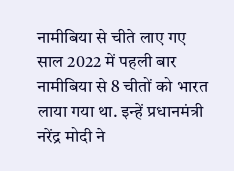नामीबिया से चीते लाए गए
साल 2022 में पहली बार नामीबिया से 8 चीतों को भारत लाया गया था. इन्हें प्रधानमंत्री नरेंद्र मोदी ने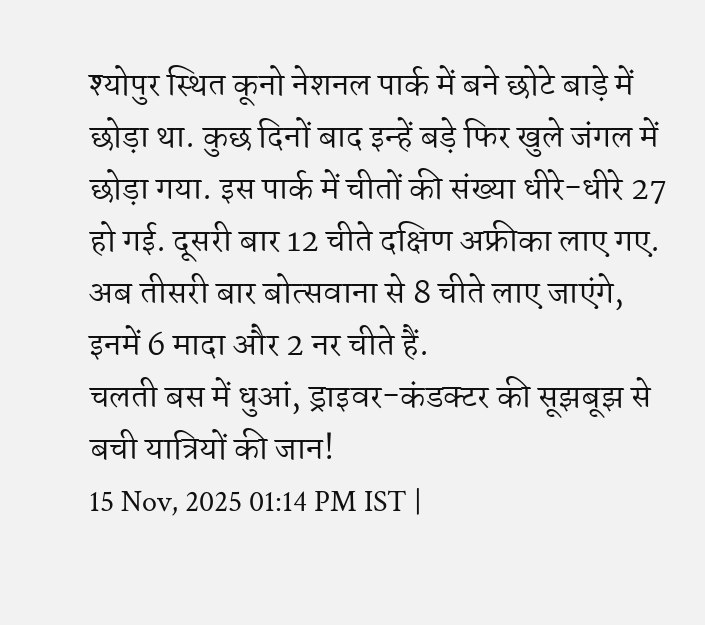श्योपुर स्थित कूनो नेशनल पार्क में बने छोटे बाड़े में छोड़ा था. कुछ दिनों बाद इन्हें बड़े फिर खुले जंगल में छोड़ा गया. इस पार्क में चीतों की संख्या धीरे-धीरे 27 हो गई. दूसरी बार 12 चीते दक्षिण अफ्रीका लाए गए. अब तीसरी बार बोत्सवाना से 8 चीते लाए जाएंगे, इनमें 6 मादा और 2 नर चीते हैं.
चलती बस में धुआं, ड्राइवर-कंडक्टर की सूझबूझ से बची यात्रियों की जान!
15 Nov, 2025 01:14 PM IST |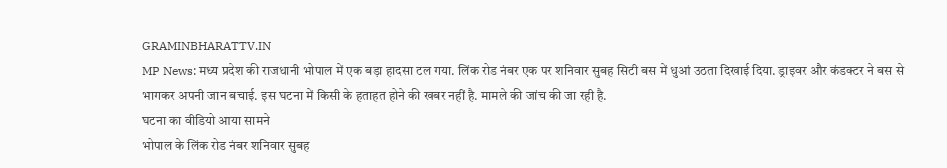GRAMINBHARATTV.IN
MP News: मध्य प्रदेश की राजधानी भोपाल में एक बड़ा हादसा टल गया. लिंक रोड नंबर एक पर शनिवार सुबह सिटी बस में धुआं उठता दिखाई दिया. ड्राइवर और कंडक्टर ने बस से भागकर अपनी जान बचाई. इस घटना में किसी के हताहत होने की खबर नहीं है. मामले की जांच की जा रही है.
घटना का वीडियो आया सामने
भोपाल के लिंक रोड नंबर शनिवार सुबह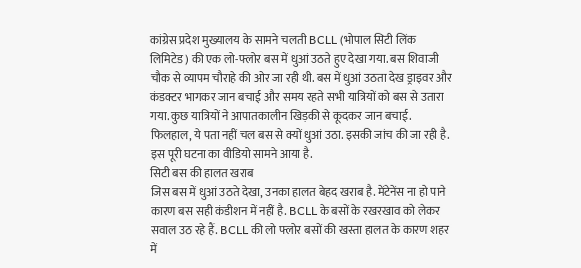कांग्रेस प्रदेश मुख्यालय के सामने चलती BCLL (भोपाल सिटी लिंक लिमिटेड) की एक लो-फ्लोर बस में धुआं उठते हुए देखा गया. बस शिवाजी चौक से व्यापम चौराहे की ओर जा रही थी. बस में धुआं उठता देख ड्राइवर और कंडक्टर भागकर जान बचाई और समय रहते सभी यात्रियों को बस से उतारा गया. कुछ यात्रियों ने आपातकालीन खिड़की से कूदकर जान बचाई. फिलहाल, ये पता नहीं चल बस से क्यों धुआं उठा. इसकी जांच की जा रही है. इस पूरी घटना का वीडियो सामने आया है.
सिटी बस की हालत खराब
जिस बस में धुआं उठते देखा, उनका हालत बेहद खराब है. मेंटेनेंस ना हो पाने कारण बस सही कंडीशन में नहीं है. BCLL के बसों के रखरखाव को लेकर सवाल उठ रहे हैं. BCLL की लो फ्लोर बसों की खस्ता हालत के कारण शहर में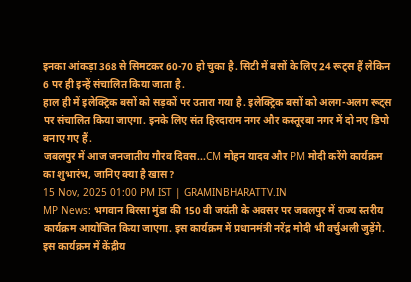इनका आंकड़ा 368 से सिमटकर 60-70 हो चुका है. सिटी में बसों के लिए 24 रूट्स हैं लेकिन 6 पर ही इन्हें संचालित किया जाता है.
हाल ही में इलेक्ट्रिक बसों को सड़कों पर उतारा गया है. इलेक्ट्रिक बसों को अलग-अलग रूट्स पर संचालित किया जाएगा. इनके लिए संत हिरदाराम नगर और कस्तूरबा नगर में दो नए डिपो बनाए गए हैं.
जबलपुर में आज जनजातीय गौरव दिवस...CM मोहन यादव और PM मोदी करेंगे कार्यक्रम का शुभारंभ, जानिए क्या है खास?
15 Nov, 2025 01:00 PM IST | GRAMINBHARATTV.IN
MP News: भगवान बिरसा मुंडा की 150 वी जयंती के अवसर पर जबलपुर में राज्य स्तरीय कार्यक्रम आयोजित किया जाएगा. इस कार्यक्रम में प्रधानमंत्री नरेंद्र मोदी भी वर्चुअली जुड़ेंगे. इस कार्यक्रम में केंद्रीय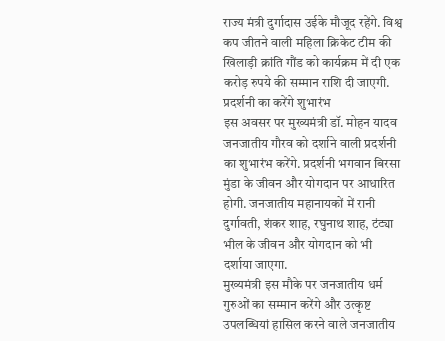राज्य मंत्री दुर्गादास उईके मौजूद रहेंगे. विश्व कप जीतने वाली महिला क्रिकेट टीम की खिलाड़ी क्रांति गौंड को कार्यक्रम में दी एक करोड़ रुपये की सम्मान राशि दी जाएगी.
प्रदर्शनी का करेंगे शुभारंभ
इस अवसर पर मुख्यमंत्री डॉ. मोहन यादव जनजातीय गौरव को दर्शाने वाली प्रदर्शनी का शुभारंभ करेंगे. प्रदर्शनी भगवान बिरसा मुंडा के जीवन और योगदान पर आधारित होगी. जनजातीय महानायकों में रानी दुर्गावती, शंकर शाह, रघुनाथ शाह, टंट्या भील के जीवन और योगदान को भी दर्शाया जाएगा.
मुख्यमंत्री इस मौके पर जनजातीय धर्म गुरुओं का सम्मान करेंगे और उत्कृष्ट उपलब्धियां हासिल करने वाले जनजातीय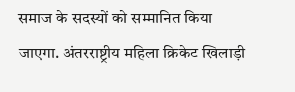समाज के सदस्यों को सम्मानित किया जाएगा. अंतरराष्ट्रीय महिला क्रिकेट खिलाड़ी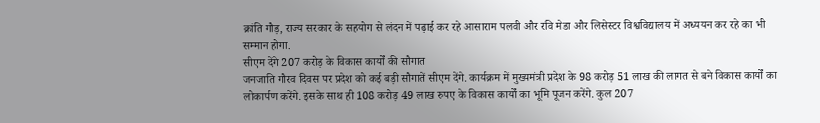क्रांति गौड़, राज्य सरकार के सहयोग से लंदन में पढ़ाई कर रहे आसाराम पलवी और रवि मेडा और लिसेस्टर विश्वविद्यालय में अध्ययन कर रहे का भी सम्मान होगा.
सीएम देंगे 207 करोड़ के विकास कार्यों की सौगात
जनजाति गौरव दिवस पर प्रदेश को कई बड़ी सौगातें सीएम देंगे. कार्यक्रम में मुख्यमंत्री प्रदेश के 98 करोड़ 51 लाख की लागत से बने विकास कार्यों का लोकार्पण करेंगे. इसके साथ ही 108 करोड़ 49 लाख रुपए के विकास कार्यों का भूमि पूजन करेंगे. कुल 207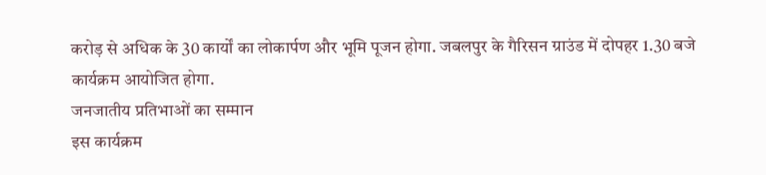करोड़ से अधिक के 30 कार्यों का लोकार्पण और भूमि पूजन होगा. जबलपुर के गैरिसन ग्राउंड में दोपहर 1.30 बजे कार्यक्रम आयोजित होगा.
जनजातीय प्रतिभाओं का सम्मान
इस कार्यक्रम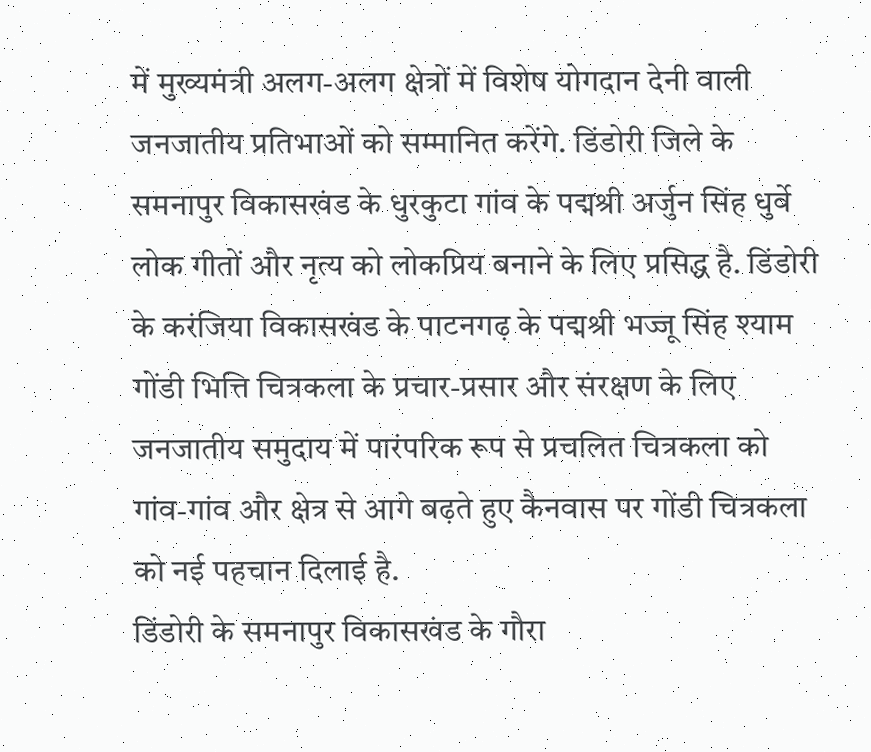में मुख्यमंत्री अलग-अलग क्षेत्रों में विशेष योगदान देनी वाली जनजातीय प्रतिभाओं को सम्मानित करेंगे. डिंडोरी जिले के समनापुर विकासखंड के धुरकुटा गांव के पद्मश्री अर्जुन सिंह धुर्वे लोक गीतों और नृत्य को लोकप्रिय बनाने के लिए प्रसिद्ध है. डिंडोरी के करंजिया विकासखंड के पाटनगढ़ के पद्मश्री भज्जू सिंह श्याम गोंडी भित्ति चित्रकला के प्रचार-प्रसार और संरक्षण के लिए जनजातीय समुदाय में पारंपरिक रूप से प्रचलित चित्रकला को गांव-गांव और क्षेत्र से आगे बढ़ते हुए कैनवास पर गोंडी चित्रकला को नई पहचान दिलाई है.
डिंडोरी के समनापुर विकासखंड के गौरा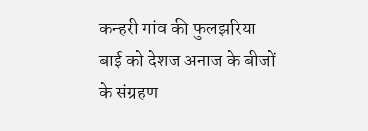कन्हरी गांव की फुलझरिया बाई को देशज अनाज के बीजों के संग्रहण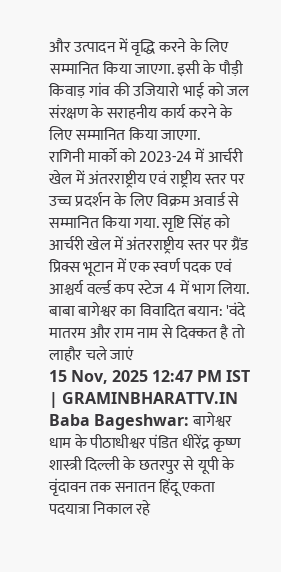और उत्पादन में वृद्धि करने के लिए सम्मानित किया जाएगा. इसी के पौड़ी किवाड़ गांव की उजियारो भाई को जल संरक्षण के सराहनीय कार्य करने के लिए सम्मानित किया जाएगा.
रागिनी मार्को को 2023-24 में आर्चरी खेल में अंतरराष्ट्रीय एवं राष्ट्रीय स्तर पर उच्च प्रदर्शन के लिए विक्रम अवार्ड से सम्मानित किया गया. सृष्टि सिंह को आर्चरी खेल में अंतरराष्ट्रीय स्तर पर ग्रैंड प्रिक्स भूटान में एक स्वर्ण पदक एवं आश्चर्य वर्ल्ड कप स्टेज 4 में भाग लिया.
बाबा बागेश्वर का विवादित बयान: 'वंदे मातरम और राम नाम से दिक्कत है तो लाहौर चले जाएं
15 Nov, 2025 12:47 PM IST | GRAMINBHARATTV.IN
Baba Bageshwar: बागेश्वर धाम के पीठाधीश्वर पंडित धीरेंद्र कृष्ण शास्त्री दिल्ली के छतरपुर से यूपी के वृंदावन तक सनातन हिंदू एकता पदयात्रा निकाल रहे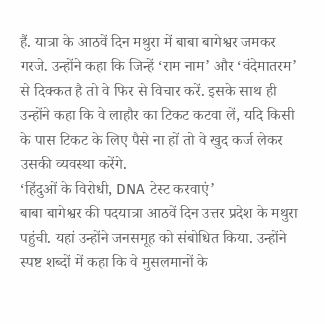हैं. यात्रा के आठवें दिन मथुरा में बाबा बागेश्वर जमकर गरजे. उन्होंने कहा कि जिन्हें ‘राम नाम’ और ‘वंदेमातरम’ से दिक्कत है तो वे फिर से विचार करें. इसके साथ ही उन्होंने कहा कि वे लाहौर का टिकट कटवा लें, यदि किसी के पास टिकट के लिए पैसे ना हों तो वे खुद कर्ज लेकर उसकी व्यवस्था करेंगे.
‘हिंदुओं के विरोधी, DNA टेस्ट करवाएं’
बाबा बागेश्वर की पदयात्रा आठवें दिन उत्तर प्रदेश के मथुरा पहुंची. यहां उन्होंने जनसमूह को संबोधित किया. उन्होंने स्पष्ट शब्दों में कहा कि वे मुसलमानों के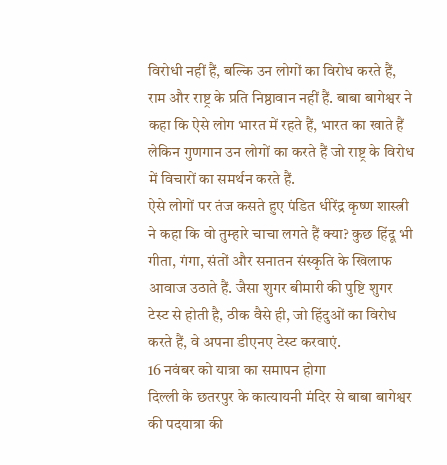विरोधी नहीं हैं, बल्कि उन लोगों का विरोध करते हैं, राम और राष्ट्र के प्रति निष्ठावान नहीं हैं. बाबा बागेश्वर ने कहा कि ऐसे लोग भारत में रहते हैं, भारत का खाते हैं लेकिन गुणगान उन लोगों का करते हैं जो राष्ट्र के विरोध में विचारों का समर्थन करते हैं.
ऐसे लोगों पर तंज कसते हुए पंडित धीरेंद्र कृष्ण शास्त्री ने कहा कि वो तुम्हारे चाचा लगते हैं क्या? कुछ हिंदू भी गीता, गंगा, संतों और सनातन संस्कृति के खिलाफ आवाज उठाते हैं. जैसा शुगर बीमारी की पुष्टि शुगर टेस्ट से होती है, ठीक वैसे ही, जो हिंदुओं का विरोध करते हैं, वे अपना डीएनए टेस्ट करवाएं.
16 नवंबर को यात्रा का समापन होगा
दिल्ली के छतरपुर के कात्यायनी मंदिर से बाबा बागेश्वर की पदयात्रा की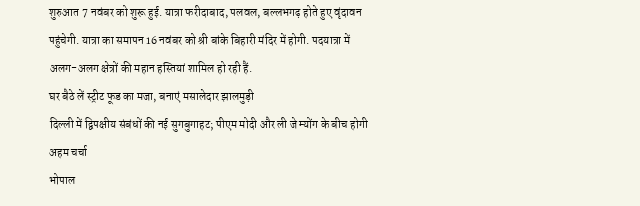शुरुआत 7 नवंबर को शुरू हुई. यात्रा फरीदाबाद, पलवल, बल्लभगढ़ होते हुए वृंदावन पहुंचेगी. यात्रा का समापन 16 नवंबर को श्री बांके बिहारी मंदिर में होगी. पदयात्रा में अलग-अलग क्षेत्रों की महान हस्तियां शामिल हो रही हैं.
घर बैठे लें स्ट्रीट फूड का मजा, बनाएं मसालेदार झालमुड़ी
दिल्ली में द्विपक्षीय संबंधों की नई सुगबुगाहट; पीएम मोदी और ली जे म्योंग के बीच होगी अहम चर्चा
भोपाल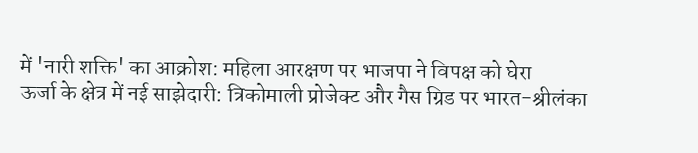में 'नारी शक्ति' का आक्रोश: महिला आरक्षण पर भाजपा ने विपक्ष को घेरा
ऊर्जा के क्षेत्र में नई साझेदारी: त्रिकोमाली प्रोजेक्ट और गैस ग्रिड पर भारत-श्रीलंका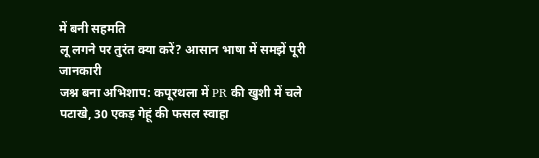में बनी सहमति
लू लगने पर तुरंत क्या करें? आसान भाषा में समझें पूरी जानकारी
जश्न बना अभिशाप: कपूरथला में PR की खुशी में चले पटाखे, 30 एकड़ गेहूं की फसल स्वाहा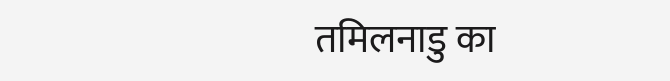तमिलनाडु का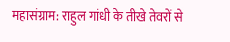महासंग्राम: राहुल गांधी के तीखे तेवरों से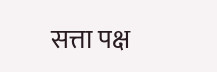सत्ता पक्ष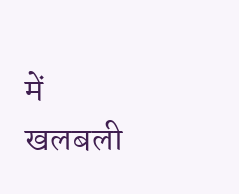में खलबली